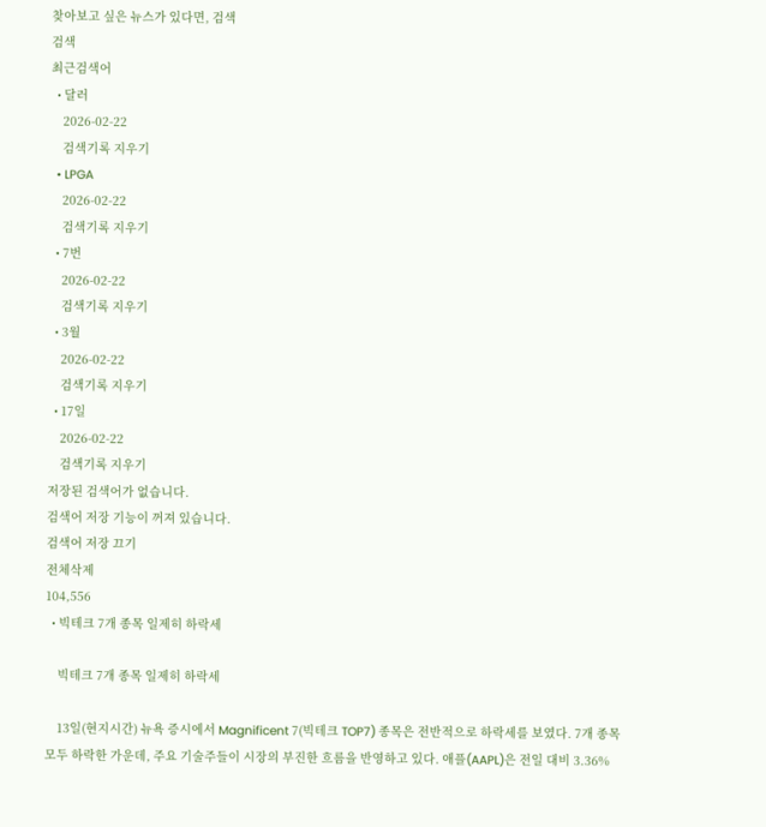찾아보고 싶은 뉴스가 있다면, 검색
검색
최근검색어
  • 달러
    2026-02-22
    검색기록 지우기
  • LPGA
    2026-02-22
    검색기록 지우기
  • 7번
    2026-02-22
    검색기록 지우기
  • 3월
    2026-02-22
    검색기록 지우기
  • 17일
    2026-02-22
    검색기록 지우기
저장된 검색어가 없습니다.
검색어 저장 기능이 꺼져 있습니다.
검색어 저장 끄기
전체삭제
104,556
  • 빅테크 7개 종목 일제히 하락세

    빅테크 7개 종목 일제히 하락세

    13일(현지시간) 뉴욕 증시에서 Magnificent 7(빅테크 TOP7) 종목은 전반적으로 하락세를 보였다. 7개 종목 모두 하락한 가운데, 주요 기술주들이 시장의 부진한 흐름을 반영하고 있다. 애플(AAPL)은 전일 대비 3.36%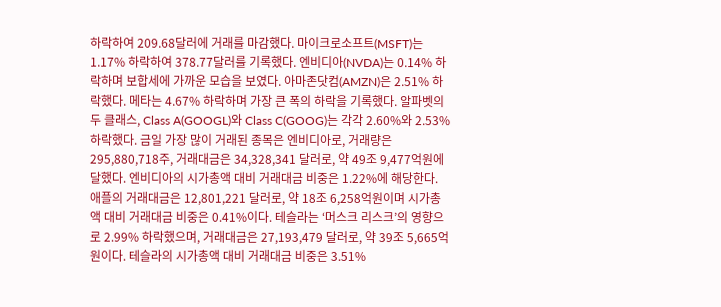하락하여 209.68달러에 거래를 마감했다. 마이크로소프트(MSFT)는 1.17% 하락하여 378.77달러를 기록했다. 엔비디아(NVDA)는 0.14% 하락하며 보합세에 가까운 모습을 보였다. 아마존닷컴(AMZN)은 2.51% 하락했다. 메타는 4.67% 하락하며 가장 큰 폭의 하락을 기록했다. 알파벳의 두 클래스, Class A(GOOGL)와 Class C(GOOG)는 각각 2.60%와 2.53% 하락했다. 금일 가장 많이 거래된 종목은 엔비디아로, 거래량은 295,880,718주, 거래대금은 34,328,341 달러로, 약 49조 9,477억원에 달했다. 엔비디아의 시가총액 대비 거래대금 비중은 1.22%에 해당한다. 애플의 거래대금은 12,801,221 달러로, 약 18조 6,258억원이며 시가총액 대비 거래대금 비중은 0.41%이다. 테슬라는 ‘머스크 리스크’의 영향으로 2.99% 하락했으며, 거래대금은 27,193,479 달러로, 약 39조 5,665억원이다. 테슬라의 시가총액 대비 거래대금 비중은 3.51%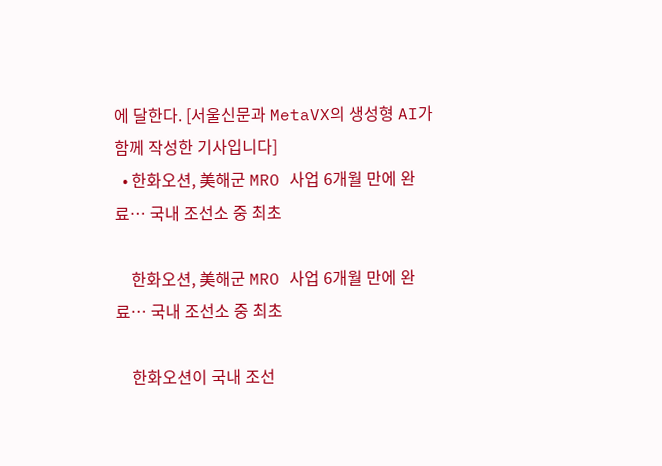에 달한다. [서울신문과 MetaVX의 생성형 AI가 함께 작성한 기사입니다]
  • 한화오션, 美해군 MRO 사업 6개월 만에 완료… 국내 조선소 중 최초

    한화오션, 美해군 MRO 사업 6개월 만에 완료… 국내 조선소 중 최초

    한화오션이 국내 조선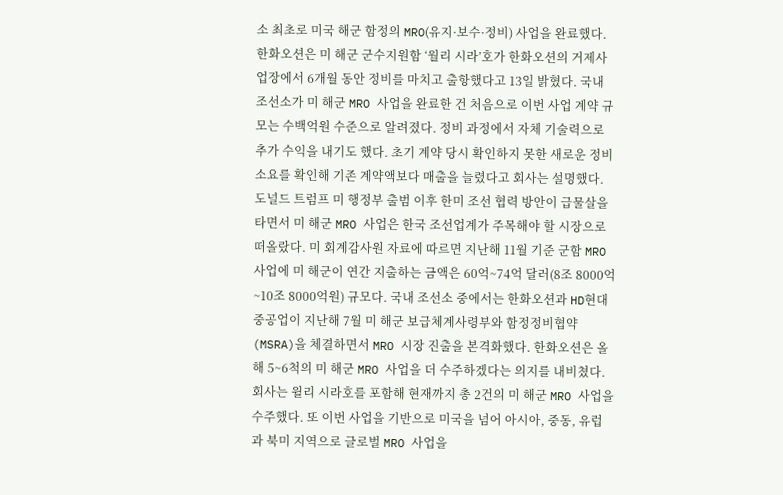소 최초로 미국 해군 함정의 MRO(유지·보수·정비) 사업을 완료했다. 한화오션은 미 해군 군수지원함 ‘월리 시라’호가 한화오션의 거제사업장에서 6개월 동안 정비를 마치고 출항했다고 13일 밝혔다. 국내 조선소가 미 해군 MRO 사업을 완료한 건 처음으로 이번 사업 계약 규모는 수백억원 수준으로 알려졌다. 정비 과정에서 자체 기술력으로 추가 수익을 내기도 했다. 초기 계약 당시 확인하지 못한 새로운 정비 소요를 확인해 기존 계약액보다 매출을 늘렸다고 회사는 설명했다. 도널드 트럼프 미 행정부 출범 이후 한미 조선 협력 방안이 급물살을 타면서 미 해군 MRO 사업은 한국 조선업계가 주목해야 할 시장으로 떠올랐다. 미 회계감사원 자료에 따르면 지난해 11월 기준 군함 MRO 사업에 미 해군이 연간 지출하는 금액은 60억~74억 달러(8조 8000억~10조 8000억원) 규모다. 국내 조선소 중에서는 한화오션과 HD현대중공업이 지난해 7월 미 해군 보급체계사령부와 함정정비협약(MSRA)을 체결하면서 MRO 시장 진출을 본격화했다. 한화오션은 올해 5~6척의 미 해군 MRO 사업을 더 수주하겠다는 의지를 내비쳤다. 회사는 윌리 시라호를 포함해 현재까지 총 2건의 미 해군 MRO 사업을 수주했다. 또 이번 사업을 기반으로 미국을 넘어 아시아, 중동, 유럽과 북미 지역으로 글로벌 MRO 사업을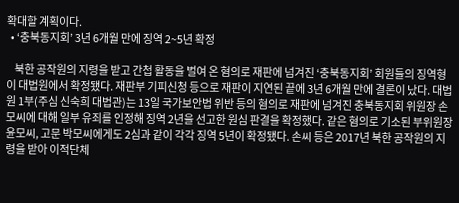확대할 계획이다.
  • ‘충북동지회’ 3년 6개월 만에 징역 2~5년 확정

    북한 공작원의 지령을 받고 간첩 활동을 벌여 온 혐의로 재판에 넘겨진 ‘충북동지회’ 회원들의 징역형이 대법원에서 확정됐다. 재판부 기피신청 등으로 재판이 지연된 끝에 3년 6개월 만에 결론이 났다. 대법원 1부(주심 신숙희 대법관)는 13일 국가보안법 위반 등의 혐의로 재판에 넘겨진 충북동지회 위원장 손모씨에 대해 일부 유죄를 인정해 징역 2년을 선고한 원심 판결을 확정했다. 같은 혐의로 기소된 부위원장 윤모씨, 고문 박모씨에게도 2심과 같이 각각 징역 5년이 확정됐다. 손씨 등은 2017년 북한 공작원의 지령을 받아 이적단체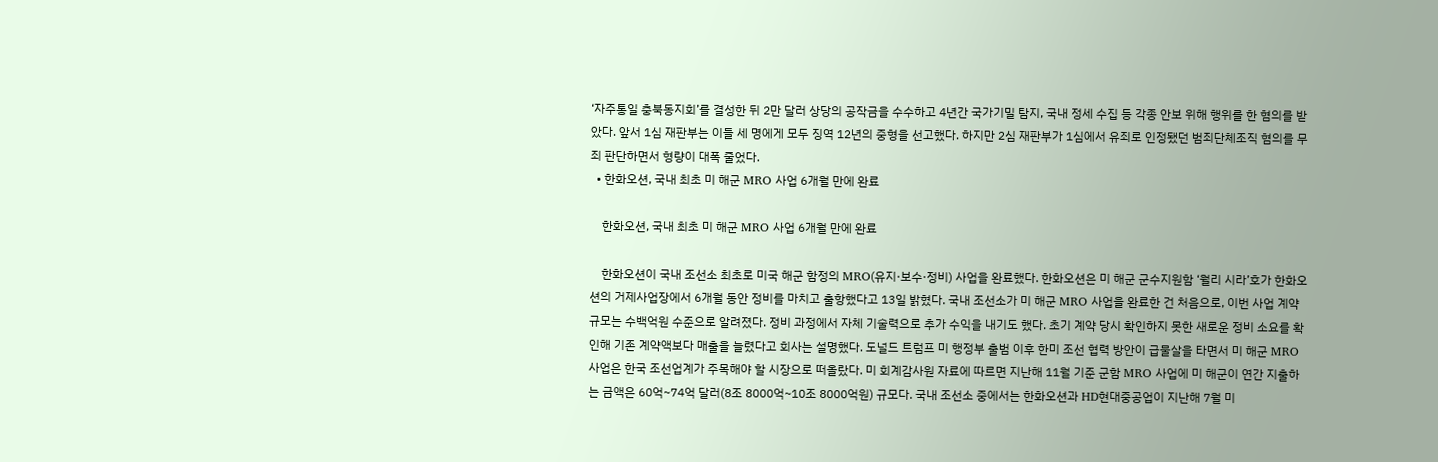‘자주통일 충북동지회’를 결성한 뒤 2만 달러 상당의 공작금을 수수하고 4년간 국가기밀 탐지, 국내 정세 수집 등 각종 안보 위해 행위를 한 혐의를 받았다. 앞서 1심 재판부는 이들 세 명에게 모두 징역 12년의 중형을 선고했다. 하지만 2심 재판부가 1심에서 유죄로 인정됐던 범죄단체조직 혐의를 무죄 판단하면서 형량이 대폭 줄었다.
  • 한화오션, 국내 최초 미 해군 MRO 사업 6개월 만에 완료

    한화오션, 국내 최초 미 해군 MRO 사업 6개월 만에 완료

    한화오션이 국내 조선소 최초로 미국 해군 함정의 MRO(유지·보수·정비) 사업을 완료했다. 한화오션은 미 해군 군수지원함 ‘월리 시라’호가 한화오션의 거제사업장에서 6개월 동안 정비를 마치고 출항했다고 13일 밝혔다. 국내 조선소가 미 해군 MRO 사업을 완료한 건 처음으로, 이번 사업 계약 규모는 수백억원 수준으로 알려졌다. 정비 과정에서 자체 기술력으로 추가 수익을 내기도 했다. 초기 계약 당시 확인하지 못한 새로운 정비 소요를 확인해 기존 계약액보다 매출을 늘렸다고 회사는 설명했다. 도널드 트럼프 미 행정부 출범 이후 한미 조선 협력 방안이 급물살을 타면서 미 해군 MRO 사업은 한국 조선업계가 주목해야 할 시장으로 떠올랐다. 미 회계감사원 자료에 따르면 지난해 11월 기준 군함 MRO 사업에 미 해군이 연간 지출하는 금액은 60억~74억 달러(8조 8000억~10조 8000억원) 규모다. 국내 조선소 중에서는 한화오션과 HD현대중공업이 지난해 7월 미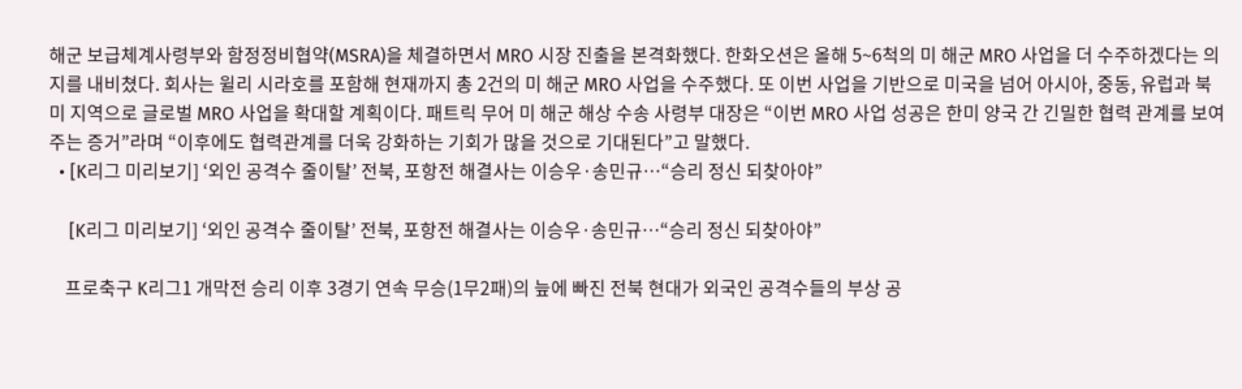해군 보급체계사령부와 함정정비협약(MSRA)을 체결하면서 MRO 시장 진출을 본격화했다. 한화오션은 올해 5~6척의 미 해군 MRO 사업을 더 수주하겠다는 의지를 내비쳤다. 회사는 윌리 시라호를 포함해 현재까지 총 2건의 미 해군 MRO 사업을 수주했다. 또 이번 사업을 기반으로 미국을 넘어 아시아, 중동, 유럽과 북미 지역으로 글로벌 MRO 사업을 확대할 계획이다. 패트릭 무어 미 해군 해상 수송 사령부 대장은 “이번 MRO 사업 성공은 한미 양국 간 긴밀한 협력 관계를 보여주는 증거”라며 “이후에도 협력관계를 더욱 강화하는 기회가 많을 것으로 기대된다”고 말했다.
  • [K리그 미리보기] ‘외인 공격수 줄이탈’ 전북, 포항전 해결사는 이승우·송민규…“승리 정신 되찾아야”

    [K리그 미리보기] ‘외인 공격수 줄이탈’ 전북, 포항전 해결사는 이승우·송민규…“승리 정신 되찾아야”

    프로축구 K리그1 개막전 승리 이후 3경기 연속 무승(1무2패)의 늪에 빠진 전북 현대가 외국인 공격수들의 부상 공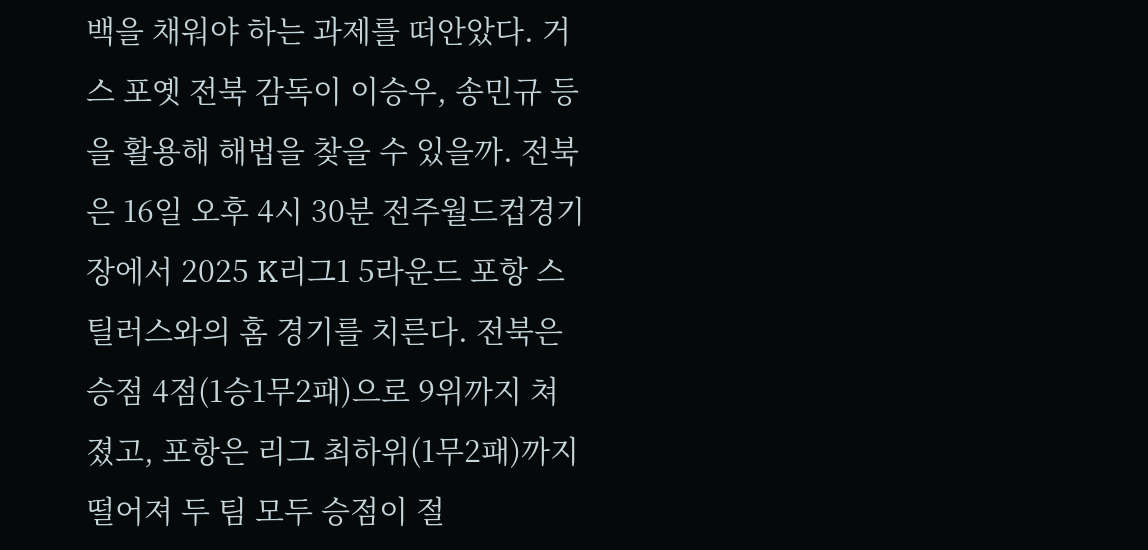백을 채워야 하는 과제를 떠안았다. 거스 포옛 전북 감독이 이승우, 송민규 등을 활용해 해법을 찾을 수 있을까. 전북은 16일 오후 4시 30분 전주월드컵경기장에서 2025 K리그1 5라운드 포항 스틸러스와의 홈 경기를 치른다. 전북은 승점 4점(1승1무2패)으로 9위까지 쳐졌고, 포항은 리그 최하위(1무2패)까지 떨어져 두 팀 모두 승점이 절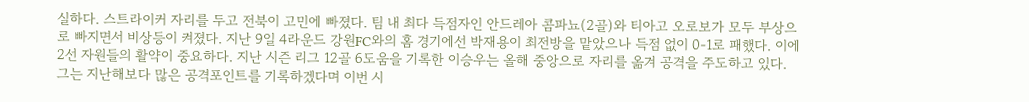실하다. 스트라이커 자리를 두고 전북이 고민에 빠졌다. 팀 내 최다 득점자인 안드레아 콤파뇨(2골)와 티아고 오로보가 모두 부상으로 빠지면서 비상등이 켜졌다. 지난 9일 4라운드 강원FC와의 홈 경기에선 박재용이 최전방을 맡았으나 득점 없이 0-1로 패했다. 이에 2선 자원들의 활약이 중요하다. 지난 시즌 리그 12골 6도움을 기록한 이승우는 올해 중앙으로 자리를 옮겨 공격을 주도하고 있다. 그는 지난해보다 많은 공격포인트를 기록하겠다며 이번 시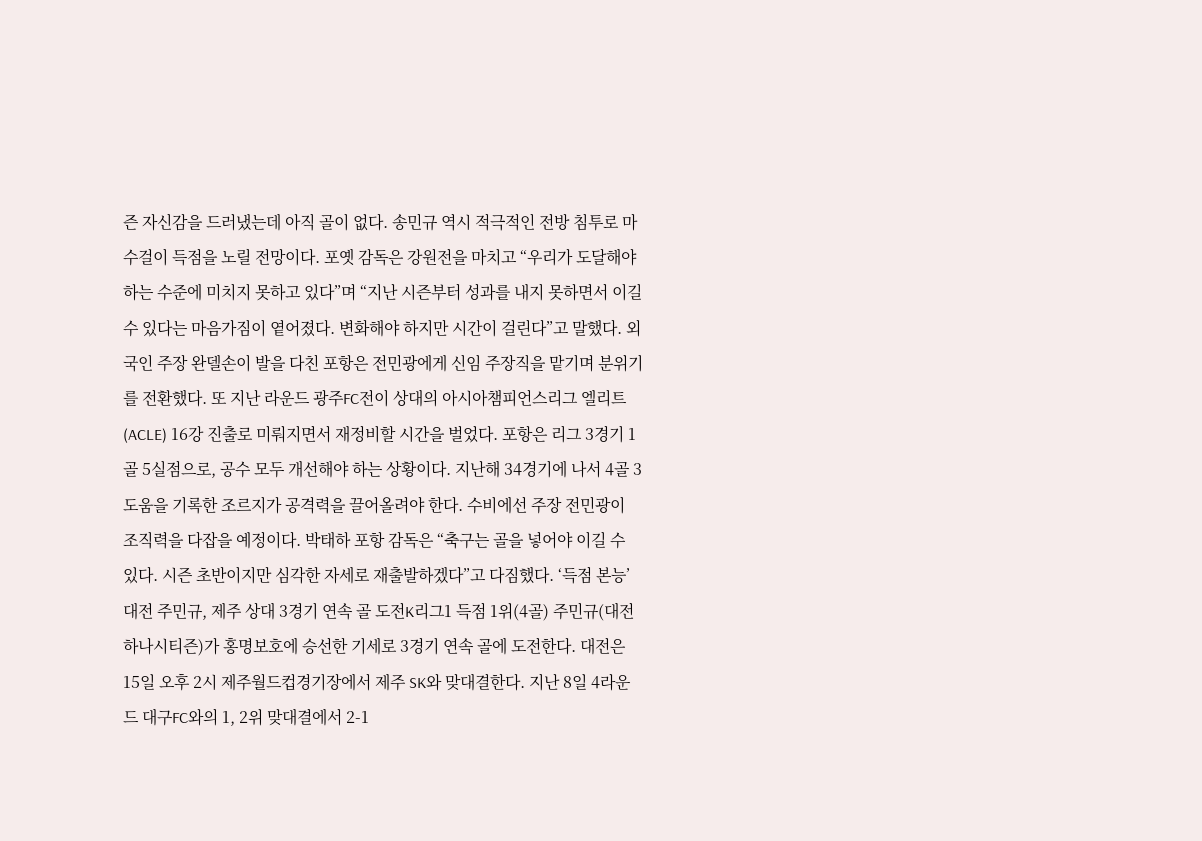즌 자신감을 드러냈는데 아직 골이 없다. 송민규 역시 적극적인 전방 침투로 마수걸이 득점을 노릴 전망이다. 포옛 감독은 강원전을 마치고 “우리가 도달해야 하는 수준에 미치지 못하고 있다”며 “지난 시즌부터 성과를 내지 못하면서 이길 수 있다는 마음가짐이 옅어졌다. 변화해야 하지만 시간이 걸린다”고 말했다. 외국인 주장 완델손이 발을 다친 포항은 전민광에게 신임 주장직을 맡기며 분위기를 전환했다. 또 지난 라운드 광주FC전이 상대의 아시아챔피언스리그 엘리트(ACLE) 16강 진출로 미뤄지면서 재정비할 시간을 벌었다. 포항은 리그 3경기 1골 5실점으로, 공수 모두 개선해야 하는 상황이다. 지난해 34경기에 나서 4골 3도움을 기록한 조르지가 공격력을 끌어올려야 한다. 수비에선 주장 전민광이 조직력을 다잡을 예정이다. 박태하 포항 감독은 “축구는 골을 넣어야 이길 수 있다. 시즌 초반이지만 심각한 자세로 재출발하겠다”고 다짐했다. ‘득점 본능’ 대전 주민규, 제주 상대 3경기 연속 골 도전K리그1 득점 1위(4골) 주민규(대전하나시티즌)가 홍명보호에 승선한 기세로 3경기 연속 골에 도전한다. 대전은 15일 오후 2시 제주월드컵경기장에서 제주 SK와 맞대결한다. 지난 8일 4라운드 대구FC와의 1, 2위 맞대결에서 2-1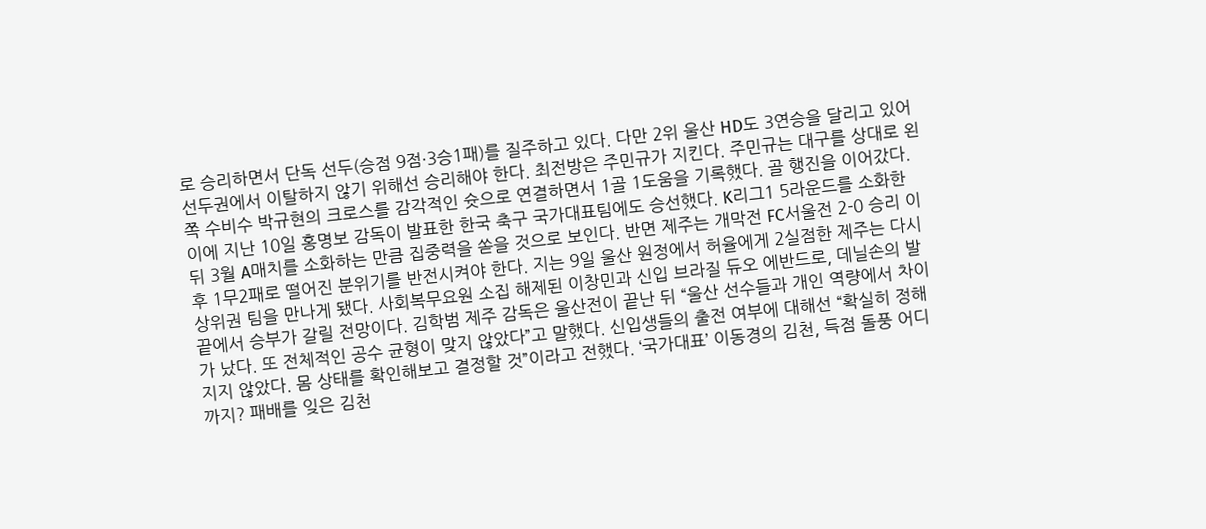로 승리하면서 단독 선두(승점 9점·3승1패)를 질주하고 있다. 다만 2위 울산 HD도 3연승을 달리고 있어 선두권에서 이탈하지 않기 위해선 승리해야 한다. 최전방은 주민규가 지킨다. 주민규는 대구를 상대로 왼쪽 수비수 박규현의 크로스를 감각적인 슛으로 연결하면서 1골 1도움을 기록했다. 골 행진을 이어갔다. 이에 지난 10일 홍명보 감독이 발표한 한국 축구 국가대표팀에도 승선했다. K리그1 5라운드를 소화한 뒤 3월 A매치를 소화하는 만큼 집중력을 쏟을 것으로 보인다. 반면 제주는 개막전 FC서울전 2-0 승리 이후 1무2패로 떨어진 분위기를 반전시켜야 한다. 지는 9일 울산 원정에서 허율에게 2실점한 제주는 다시 상위권 팀을 만나게 됐다. 사회복무요원 소집 해제된 이창민과 신입 브라질 듀오 에반드로, 데닐손의 발끝에서 승부가 갈릴 전망이다. 김학범 제주 감독은 울산전이 끝난 뒤 “울산 선수들과 개인 역량에서 차이가 났다. 또 전체적인 공수 균형이 맞지 않았다”고 말했다. 신입생들의 출전 여부에 대해선 “확실히 정해지지 않았다. 몸 상태를 확인해보고 결정할 것”이라고 전했다. ‘국가대표’ 이동경의 김천, 득점 돌풍 어디까지? 패배를 잊은 김천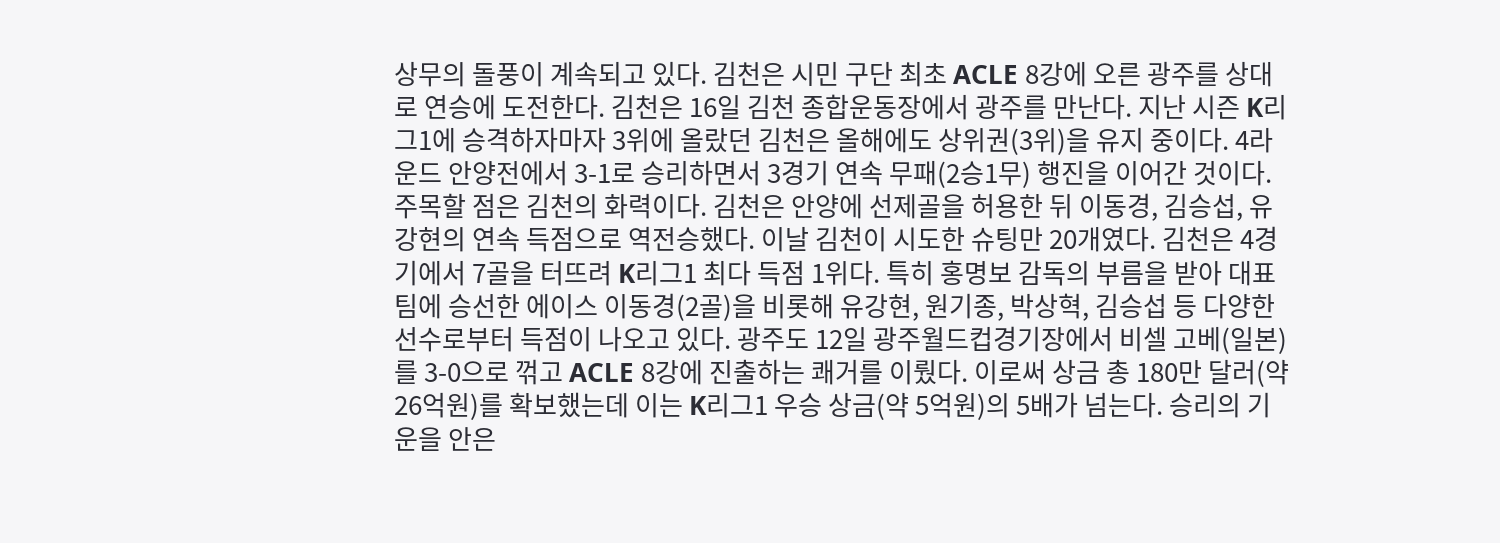상무의 돌풍이 계속되고 있다. 김천은 시민 구단 최초 ACLE 8강에 오른 광주를 상대로 연승에 도전한다. 김천은 16일 김천 종합운동장에서 광주를 만난다. 지난 시즌 K리그1에 승격하자마자 3위에 올랐던 김천은 올해에도 상위권(3위)을 유지 중이다. 4라운드 안양전에서 3-1로 승리하면서 3경기 연속 무패(2승1무) 행진을 이어간 것이다. 주목할 점은 김천의 화력이다. 김천은 안양에 선제골을 허용한 뒤 이동경, 김승섭, 유강현의 연속 득점으로 역전승했다. 이날 김천이 시도한 슈팅만 20개였다. 김천은 4경기에서 7골을 터뜨려 K리그1 최다 득점 1위다. 특히 홍명보 감독의 부름을 받아 대표팀에 승선한 에이스 이동경(2골)을 비롯해 유강현, 원기종, 박상혁, 김승섭 등 다양한 선수로부터 득점이 나오고 있다. 광주도 12일 광주월드컵경기장에서 비셀 고베(일본)를 3-0으로 꺾고 ACLE 8강에 진출하는 쾌거를 이뤘다. 이로써 상금 총 180만 달러(약 26억원)를 확보했는데 이는 K리그1 우승 상금(약 5억원)의 5배가 넘는다. 승리의 기운을 안은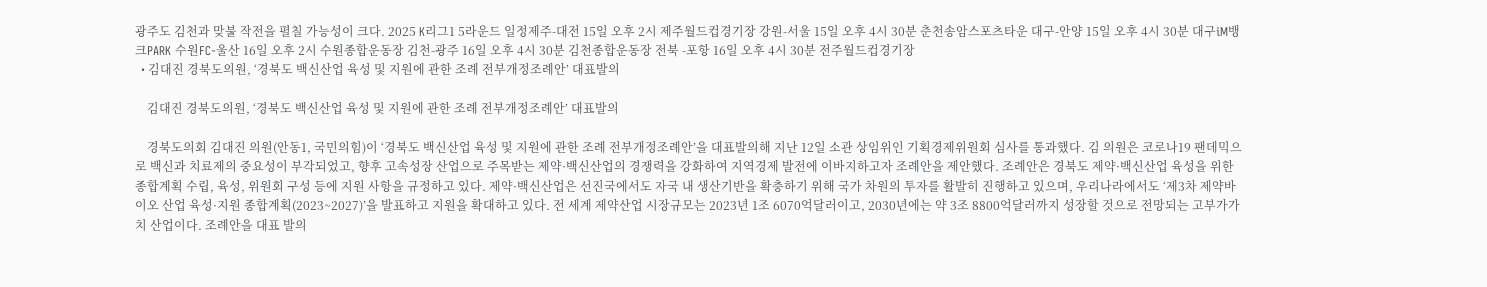광주도 김천과 맞불 작전을 펼칠 가능성이 크다. 2025 K리그1 5라운드 일정제주-대전 15일 오후 2시 제주월드컵경기장 강원-서울 15일 오후 4시 30분 춘천송암스포츠타운 대구-안양 15일 오후 4시 30분 대구iM뱅크PARK 수원FC-울산 16일 오후 2시 수원종합운동장 김천-광주 16일 오후 4시 30분 김천종합운동장 전북 -포항 16일 오후 4시 30분 전주월드컵경기장
  • 김대진 경북도의원, ‘경북도 백신산업 육성 및 지원에 관한 조례 전부개정조례안’ 대표발의

    김대진 경북도의원, ‘경북도 백신산업 육성 및 지원에 관한 조례 전부개정조례안’ 대표발의

    경북도의회 김대진 의원(안동1, 국민의힘)이 ‘경북도 백신산업 육성 및 지원에 관한 조례 전부개정조례안’을 대표발의해 지난 12일 소관 상임위인 기획경제위원회 심사를 통과했다. 김 의원은 코로나19 팬데믹으로 백신과 치료제의 중요성이 부각되었고, 향후 고속성장 산업으로 주목받는 제약·백신산업의 경쟁력을 강화하여 지역경제 발전에 이바지하고자 조례안을 제안했다. 조례안은 경북도 제약·백신산업 육성을 위한 종합계획 수립, 육성, 위원회 구성 등에 지원 사항을 규정하고 있다. 제약·백신산업은 선진국에서도 자국 내 생산기반을 확충하기 위해 국가 차원의 투자를 활발히 진행하고 있으며, 우리나라에서도 ‘제3차 제약바이오 산업 육성·지원 종합계획(2023~2027)’을 발표하고 지원을 확대하고 있다. 전 세계 제약산업 시장규모는 2023년 1조 6070억달러이고, 2030년에는 약 3조 8800억달러까지 성장할 것으로 전망되는 고부가가치 산업이다. 조례안을 대표 발의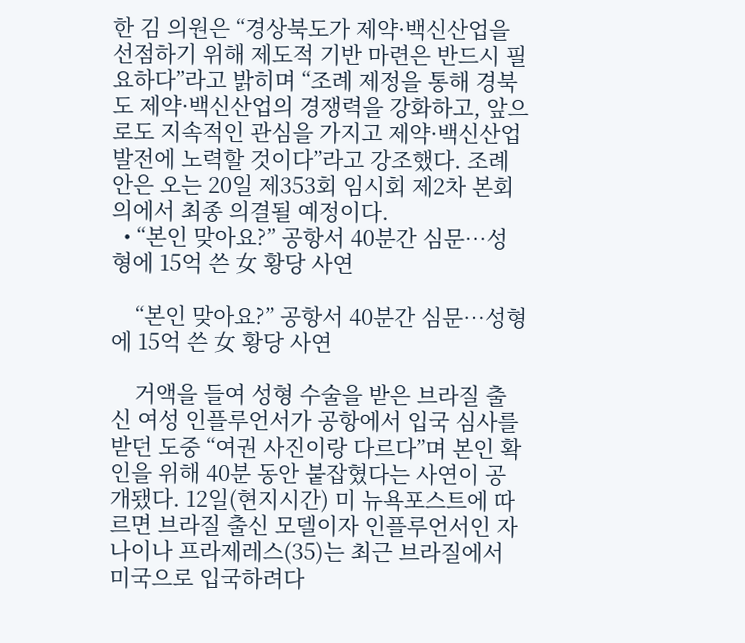한 김 의원은 “경상북도가 제약·백신산업을 선점하기 위해 제도적 기반 마련은 반드시 필요하다”라고 밝히며 “조례 제정을 통해 경북도 제약·백신산업의 경쟁력을 강화하고, 앞으로도 지속적인 관심을 가지고 제약·백신산업 발전에 노력할 것이다”라고 강조했다. 조례안은 오는 20일 제353회 임시회 제2차 본회의에서 최종 의결될 예정이다.
  • “본인 맞아요?” 공항서 40분간 심문…성형에 15억 쓴 女 황당 사연

    “본인 맞아요?” 공항서 40분간 심문…성형에 15억 쓴 女 황당 사연

    거액을 들여 성형 수술을 받은 브라질 출신 여성 인플루언서가 공항에서 입국 심사를 받던 도중 “여권 사진이랑 다르다”며 본인 확인을 위해 40분 동안 붙잡혔다는 사연이 공개됐다. 12일(현지시간) 미 뉴욕포스트에 따르면 브라질 출신 모델이자 인플루언서인 자나이나 프라제레스(35)는 최근 브라질에서 미국으로 입국하려다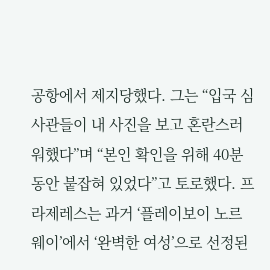공항에서 제지당했다. 그는 “입국 심사관들이 내 사진을 보고 혼란스러워했다”며 “본인 확인을 위해 40분 동안 붙잡혀 있었다”고 토로했다. 프라제레스는 과거 ‘플레이보이 노르웨이’에서 ‘완벽한 여성’으로 선정된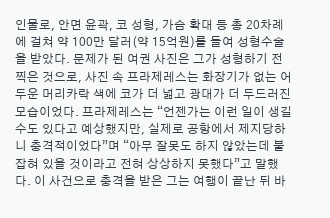인물로, 안면 윤곽, 코 성형, 가슴 확대 등 총 20차례에 걸쳐 약 100만 달러(약 15억원)를 들여 성형수술을 받았다. 문제가 된 여권 사진은 그가 성형하기 전 찍은 것으로, 사진 속 프라제레스는 화장기가 없는 어두운 머리카락 색에 코가 더 넓고 광대가 더 두드러진 모습이었다. 프라제레스는 “언젠가는 이런 일이 생길 수도 있다고 예상했지만, 실제로 공항에서 제지당하니 충격적이었다”며 “아무 잘못도 하지 않았는데 붙잡혀 있을 것이라고 전혀 상상하지 못했다”고 말했다. 이 사건으로 충격을 받은 그는 여행이 끝난 뒤 바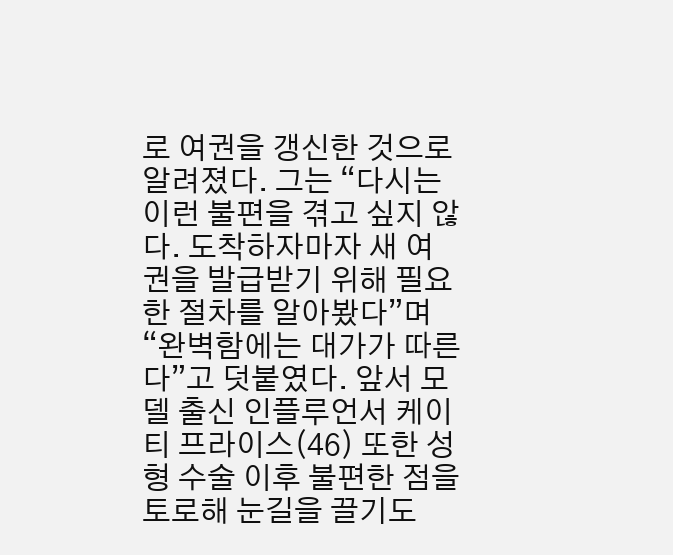로 여권을 갱신한 것으로 알려졌다. 그는 “다시는 이런 불편을 겪고 싶지 않다. 도착하자마자 새 여권을 발급받기 위해 필요한 절차를 알아봤다”며 “완벽함에는 대가가 따른다”고 덧붙였다. 앞서 모델 출신 인플루언서 케이티 프라이스(46) 또한 성형 수술 이후 불편한 점을 토로해 눈길을 끌기도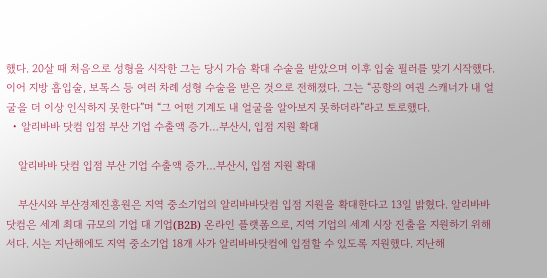했다. 20살 때 처음으로 성형을 시작한 그는 당시 가슴 확대 수술을 받았으며 이후 입술 필러를 맞기 시작했다. 이어 지방 흡입술, 보톡스 등 여러 차례 성형 수술을 받은 것으로 전해졌다. 그는 “공항의 여권 스캐너가 내 얼굴을 더 이상 인식하지 못한다”며 “그 어떤 기계도 내 얼굴을 알아보지 못하더라”라고 토로했다.
  • 알리바바 닷컴 입점 부산 기업 수출액 증가…부산시, 입점 지원 확대

    알리바바 닷컴 입점 부산 기업 수출액 증가…부산시, 입점 지원 확대

    부산시와 부산경제진흥원은 지역 중소기업의 알리바바닷컴 입점 지원을 확대한다고 13일 밝혔다. 알리바바닷컴은 세계 최대 규모의 기업 대 기업(B2B) 온라인 플랫폼으로, 지역 기업의 세계 시장 진출을 지원하기 위해서다. 시는 지난해에도 지역 중소기업 18개 사가 알리바바닷컴에 입점할 수 있도록 지원했다. 지난해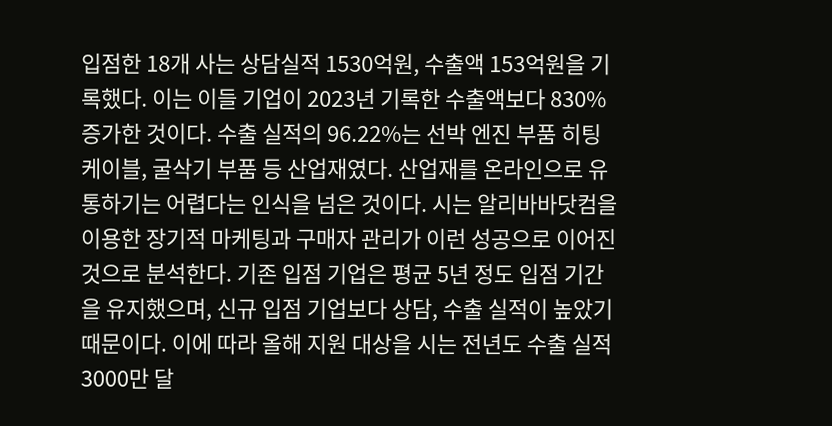입점한 18개 사는 상담실적 1530억원, 수출액 153억원을 기록했다. 이는 이들 기업이 2023년 기록한 수출액보다 830% 증가한 것이다. 수출 실적의 96.22%는 선박 엔진 부품 히팅 케이블, 굴삭기 부품 등 산업재였다. 산업재를 온라인으로 유통하기는 어렵다는 인식을 넘은 것이다. 시는 알리바바닷컴을 이용한 장기적 마케팅과 구매자 관리가 이런 성공으로 이어진 것으로 분석한다. 기존 입점 기업은 평균 5년 정도 입점 기간을 유지했으며, 신규 입점 기업보다 상담, 수출 실적이 높았기 때문이다. 이에 따라 올해 지원 대상을 시는 전년도 수출 실적 3000만 달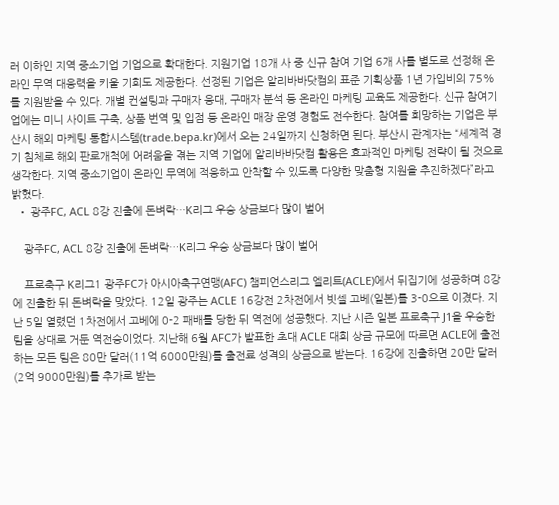러 이하인 지역 중소기업 기업으로 확대한다. 지원기업 18개 사 중 신규 참여 기업 6개 사를 별도로 선정해 온라인 무역 대응력을 키울 기회도 제공한다. 선정된 기업은 알리바바닷컴의 표준 기획상품 1년 가입비의 75%를 지원받을 수 있다. 개별 컨설팅과 구매자 응대, 구매자 분석 등 온라인 마케팅 교육도 제공한다. 신규 참여기업에는 미니 사이트 구축, 상품 번역 및 입점 등 온라인 매장 운영 경험도 전수한다. 참여를 희망하는 기업은 부산시 해외 마케팅 통합시스템(trade.bepa.kr)에서 오는 24일까지 신청하면 된다. 부산시 관계자는 “세계적 경기 침체로 해외 판로개척에 어려움을 겪는 지역 기업에 알리바바닷컴 활용은 효과적인 마케팅 전략이 될 것으로 생각한다. 지역 중소기업이 온라인 무역에 적응하고 안착할 수 있도록 다양한 맞춤형 지원을 추진하겠다”라고 밝혔다.
  • 광주FC, ACL 8강 진출에 돈벼락…K리그 우승 상금보다 많이 벌어

    광주FC, ACL 8강 진출에 돈벼락…K리그 우승 상금보다 많이 벌어

    프로축구 K리그1 광주FC가 아시아축구연맹(AFC) 챔피언스리그 엘리트(ACLE)에서 뒤집기에 성공하며 8강에 진출한 뒤 돈벼락을 맞았다. 12일 광주는 ACLE 16강전 2차전에서 빗셀 고베(일본)를 3-0으로 이겼다. 지난 5일 열렸던 1차전에서 고베에 0-2 패배를 당한 뒤 역전에 성공했다. 지난 시즌 일본 프로축구 J1을 우승한 팀을 상대로 거둔 역전승이었다. 지난해 6월 AFC가 발표한 초대 ACLE 대회 상금 규모에 따르면 ACLE에 출전하는 모든 팀은 80만 달러(11억 6000만원)를 출전료 성격의 상금으로 받는다. 16강에 진출하면 20만 달러(2억 9000만원)를 추가로 받는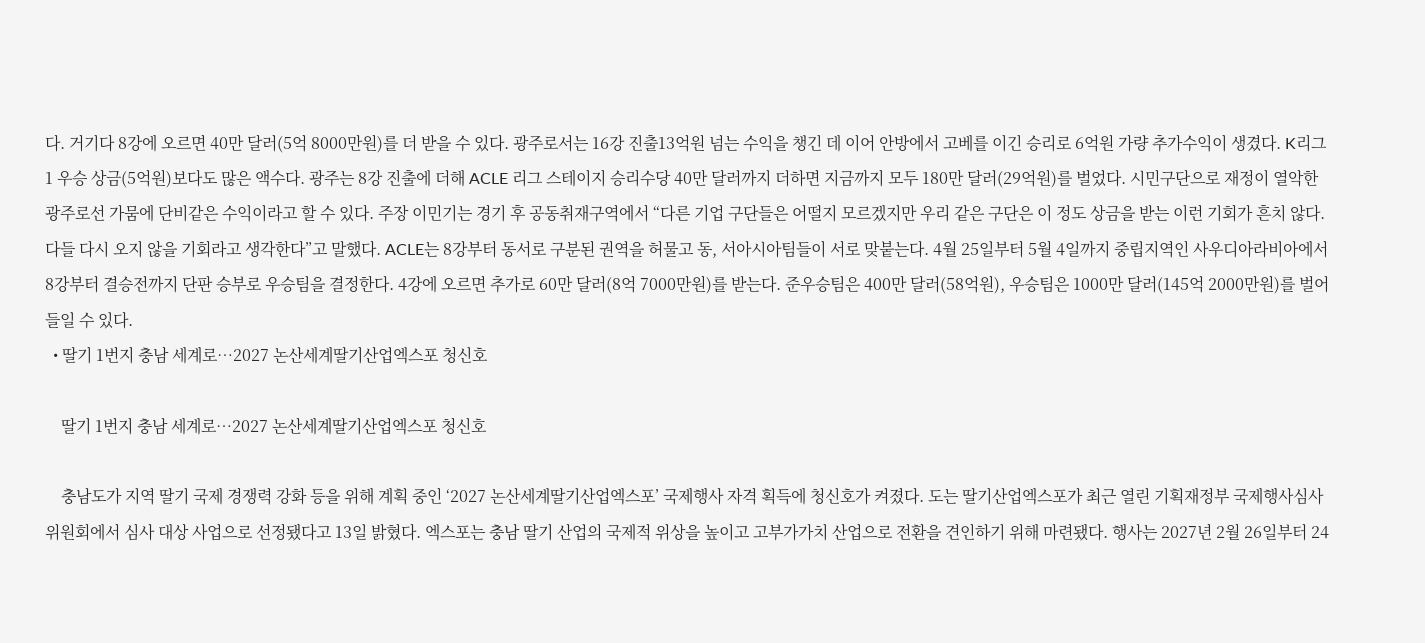다. 거기다 8강에 오르면 40만 달러(5억 8000만원)를 더 받을 수 있다. 광주로서는 16강 진출13억원 넘는 수익을 챙긴 데 이어 안방에서 고베를 이긴 승리로 6억원 가량 추가수익이 생겼다. K리그1 우승 상금(5억원)보다도 많은 액수다. 광주는 8강 진출에 더해 ACLE 리그 스테이지 승리수당 40만 달러까지 더하면 지금까지 모두 180만 달러(29억원)를 벌었다. 시민구단으로 재정이 열악한 광주로선 가뭄에 단비같은 수익이라고 할 수 있다. 주장 이민기는 경기 후 공동취재구역에서 “다른 기업 구단들은 어떨지 모르겠지만 우리 같은 구단은 이 정도 상금을 받는 이런 기회가 흔치 않다. 다들 다시 오지 않을 기회라고 생각한다”고 말했다. ACLE는 8강부터 동서로 구분된 권역을 허물고 동, 서아시아팀들이 서로 맞붙는다. 4월 25일부터 5월 4일까지 중립지역인 사우디아라비아에서 8강부터 결승전까지 단판 승부로 우승팀을 결정한다. 4강에 오르면 추가로 60만 달러(8억 7000만원)를 받는다. 준우승팀은 400만 달러(58억원), 우승팀은 1000만 달러(145억 2000만원)를 벌어들일 수 있다.
  • 딸기 1번지 충남 세계로…2027 논산세계딸기산업엑스포 청신호

    딸기 1번지 충남 세계로…2027 논산세계딸기산업엑스포 청신호

    충남도가 지역 딸기 국제 경쟁력 강화 등을 위해 계획 중인 ‘2027 논산세계딸기산업엑스포’ 국제행사 자격 획득에 청신호가 켜졌다. 도는 딸기산업엑스포가 최근 열린 기획재정부 국제행사심사위원회에서 심사 대상 사업으로 선정됐다고 13일 밝혔다. 엑스포는 충남 딸기 산업의 국제적 위상을 높이고 고부가가치 산업으로 전환을 견인하기 위해 마련됐다. 행사는 2027년 2월 26일부터 24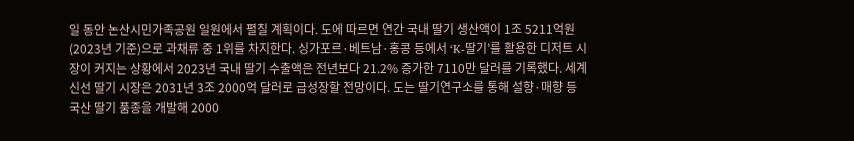일 동안 논산시민가족공원 일원에서 펼칠 계획이다. 도에 따르면 연간 국내 딸기 생산액이 1조 5211억원(2023년 기준)으로 과채류 중 1위를 차지한다. 싱가포르·베트남·홍콩 등에서 ‘K-딸기’를 활용한 디저트 시장이 커지는 상황에서 2023년 국내 딸기 수출액은 전년보다 21.2% 증가한 7110만 달러를 기록했다. 세계 신선 딸기 시장은 2031년 3조 2000억 달러로 급성장할 전망이다. 도는 딸기연구소를 통해 설향·매향 등 국산 딸기 품종을 개발해 2000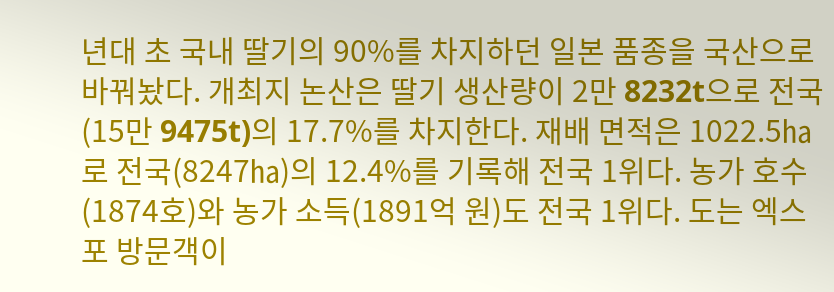년대 초 국내 딸기의 90%를 차지하던 일본 품종을 국산으로 바꿔놨다. 개최지 논산은 딸기 생산량이 2만 8232t으로 전국(15만 9475t)의 17.7%를 차지한다. 재배 면적은 1022.5㏊로 전국(8247㏊)의 12.4%를 기록해 전국 1위다. 농가 호수(1874호)와 농가 소득(1891억 원)도 전국 1위다. 도는 엑스포 방문객이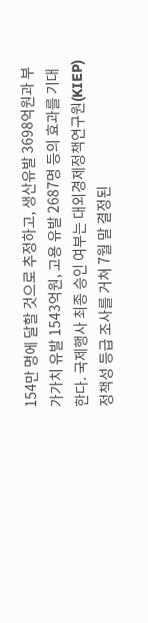154만 명에 달할 것으로 추정하고, 생산유발 3698억원과 부가가치 유발 1543억원, 고용 유발 2687명 등의 효과를 기대한다. 국제행사 최종 승인 여부는 대외경제정책연구원(KIEP) 정책성 등급 조사를 거쳐 7월 말 결정된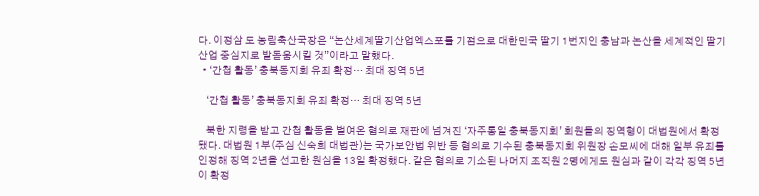다. 이정삼 도 농림축산국장은 “논산세계딸기산업엑스포를 기점으로 대한민국 딸기 1번지인 충남과 논산을 세계적인 딸기 산업 중심지로 발돋움시킬 것”이라고 말했다.
  • ‘간첩 활동’ 충북동지회 유죄 확정… 최대 징역 5년

    ‘간첩 활동’ 충북동지회 유죄 확정… 최대 징역 5년

    북한 지령을 받고 간첩 활동을 벌여온 혐의로 재판에 넘겨진 ‘자주통일 충북동지회’ 회원들의 징역형이 대법원에서 확정됐다. 대법원 1부(주심 신숙희 대법관)는 국가보안법 위반 등 혐의로 기수된 충북동지회 위원장 손모씨에 대해 일부 유죄를 인정해 징역 2년을 선고한 원심을 13일 확정했다. 같은 혐의로 기소된 나머지 조직원 2명에게도 원심과 같이 각각 징역 5년이 확정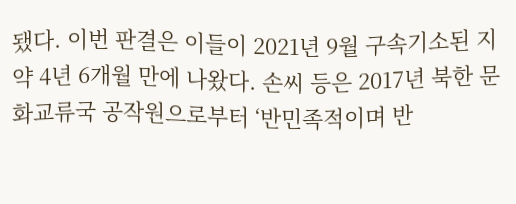됐다. 이번 판결은 이들이 2021년 9월 구속기소된 지 약 4년 6개월 만에 나왔다. 손씨 등은 2017년 북한 문화교류국 공작원으로부터 ‘반민족적이며 반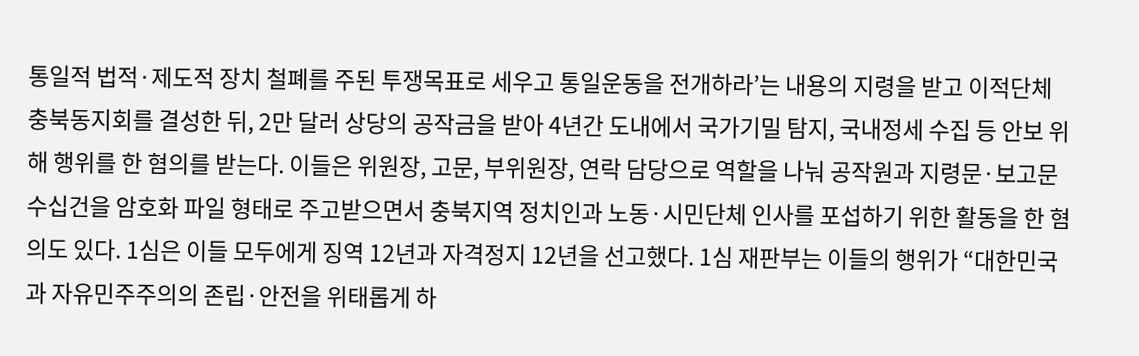통일적 법적·제도적 장치 철폐를 주된 투쟁목표로 세우고 통일운동을 전개하라’는 내용의 지령을 받고 이적단체 충북동지회를 결성한 뒤, 2만 달러 상당의 공작금을 받아 4년간 도내에서 국가기밀 탐지, 국내정세 수집 등 안보 위해 행위를 한 혐의를 받는다. 이들은 위원장, 고문, 부위원장, 연락 담당으로 역할을 나눠 공작원과 지령문·보고문 수십건을 암호화 파일 형태로 주고받으면서 충북지역 정치인과 노동·시민단체 인사를 포섭하기 위한 활동을 한 혐의도 있다. 1심은 이들 모두에게 징역 12년과 자격정지 12년을 선고했다. 1심 재판부는 이들의 행위가 “대한민국과 자유민주주의의 존립·안전을 위태롭게 하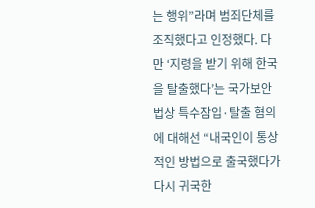는 행위”라며 범죄단체를 조직했다고 인정했다. 다만 ‘지령을 받기 위해 한국을 탈출했다’는 국가보안법상 특수잠입·탈출 혐의에 대해선 “내국인이 통상적인 방법으로 출국했다가 다시 귀국한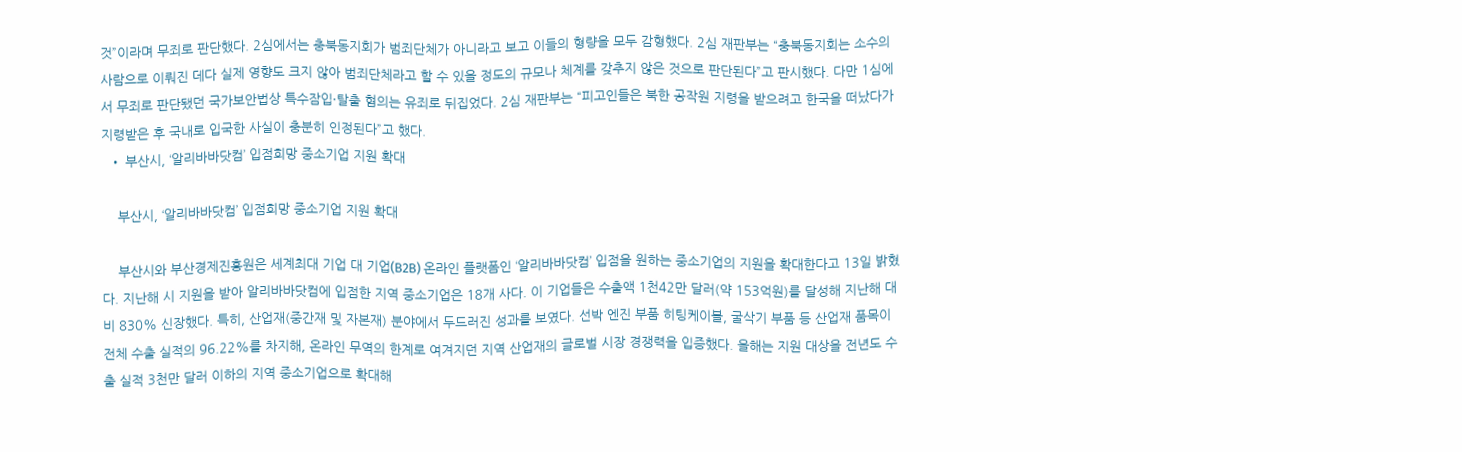것”이라며 무죄로 판단했다. 2심에서는 충북동지회가 범죄단체가 아니라고 보고 이들의 형량을 모두 감형했다. 2심 재판부는 “충북동지회는 소수의 사람으로 이뤄진 데다 실제 영향도 크지 않아 범죄단체라고 할 수 있을 정도의 규모나 체계를 갖추지 않은 것으로 판단된다”고 판시했다. 다만 1심에서 무죄로 판단됐던 국가보안법상 특수잠입·탈출 혐의는 유죄로 뒤집었다. 2심 재판부는 “피고인들은 북한 공작원 지령을 받으려고 한국을 떠났다가 지령받은 후 국내로 입국한 사실이 충분히 인정된다”고 했다.
  • 부산시, ‘알리바바닷컴’ 입점희망 중소기업 지원 확대

    부산시, ‘알리바바닷컴’ 입점희망 중소기업 지원 확대

    부산시와 부산경제진흥원은 세계최대 기업 대 기업(B2B) 온라인 플랫폼인 ‘알리바바닷컴’ 입점을 원하는 중소기업의 지원을 확대한다고 13일 밝혔다. 지난해 시 지원을 받아 알리바바닷컴에 입점한 지역 중소기업은 18개 사다. 이 기업들은 수출액 1천42만 달러(약 153억원)를 달성해 지난해 대비 830% 신장했다. 특히, 산업재(중간재 및 자본재) 분야에서 두드러진 성과를 보였다. 선박 엔진 부품 히팅케이블, 굴삭기 부품 등 산업재 품목이 전체 수출 실적의 96.22%를 차지해, 온라인 무역의 한계로 여겨지던 지역 산업재의 글로벌 시장 경쟁력을 입증했다. 올해는 지원 대상을 전년도 수출 실적 3천만 달러 이하의 지역 중소기업으로 확대해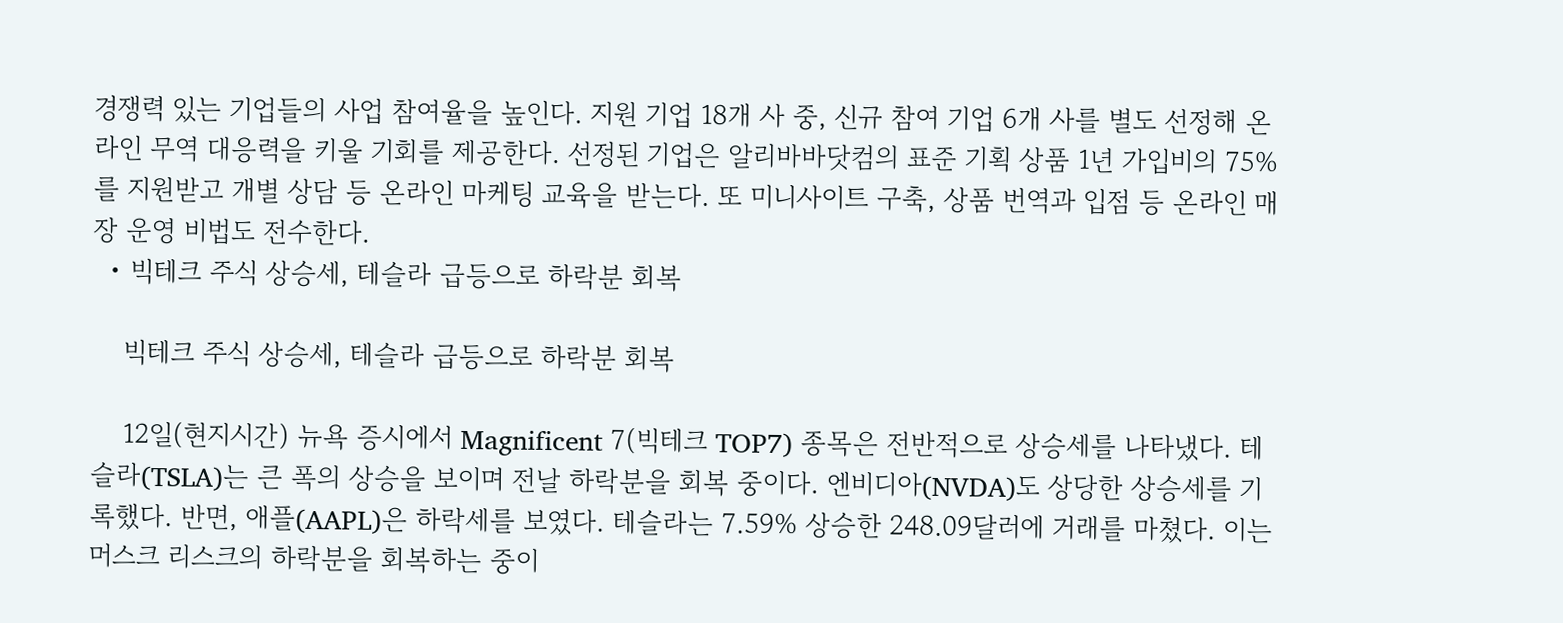경쟁력 있는 기업들의 사업 참여율을 높인다. 지원 기업 18개 사 중, 신규 참여 기업 6개 사를 별도 선정해 온라인 무역 대응력을 키울 기회를 제공한다. 선정된 기업은 알리바바닷컴의 표준 기획 상품 1년 가입비의 75%를 지원받고 개별 상담 등 온라인 마케팅 교육을 받는다. 또 미니사이트 구축, 상품 번역과 입점 등 온라인 매장 운영 비법도 전수한다.
  • 빅테크 주식 상승세, 테슬라 급등으로 하락분 회복

    빅테크 주식 상승세, 테슬라 급등으로 하락분 회복

    12일(현지시간) 뉴욕 증시에서 Magnificent 7(빅테크 TOP7) 종목은 전반적으로 상승세를 나타냈다. 테슬라(TSLA)는 큰 폭의 상승을 보이며 전날 하락분을 회복 중이다. 엔비디아(NVDA)도 상당한 상승세를 기록했다. 반면, 애플(AAPL)은 하락세를 보였다. 테슬라는 7.59% 상승한 248.09달러에 거래를 마쳤다. 이는 머스크 리스크의 하락분을 회복하는 중이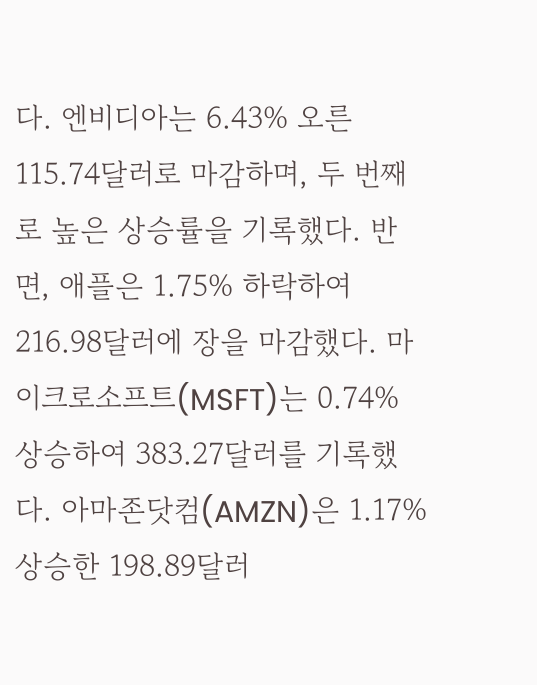다. 엔비디아는 6.43% 오른 115.74달러로 마감하며, 두 번째로 높은 상승률을 기록했다. 반면, 애플은 1.75% 하락하여 216.98달러에 장을 마감했다. 마이크로소프트(MSFT)는 0.74% 상승하여 383.27달러를 기록했다. 아마존닷컴(AMZN)은 1.17% 상승한 198.89달러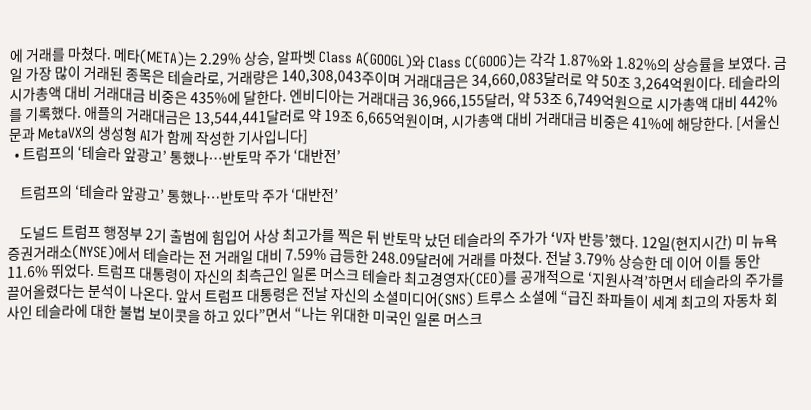에 거래를 마쳤다. 메타(META)는 2.29% 상승, 알파벳 Class A(GOOGL)와 Class C(GOOG)는 각각 1.87%와 1.82%의 상승률을 보였다. 금일 가장 많이 거래된 종목은 테슬라로, 거래량은 140,308,043주이며 거래대금은 34,660,083달러로 약 50조 3,264억원이다. 테슬라의 시가총액 대비 거래대금 비중은 435%에 달한다. 엔비디아는 거래대금 36,966,155달러, 약 53조 6,749억원으로 시가총액 대비 442%를 기록했다. 애플의 거래대금은 13,544,441달러로 약 19조 6,665억원이며, 시가총액 대비 거래대금 비중은 41%에 해당한다. [서울신문과 MetaVX의 생성형 AI가 함께 작성한 기사입니다]
  • 트럼프의 ‘테슬라 앞광고’ 통했나…반토막 주가 ‘대반전’

    트럼프의 ‘테슬라 앞광고’ 통했나…반토막 주가 ‘대반전’

    도널드 트럼프 행정부 2기 출범에 힘입어 사상 최고가를 찍은 뒤 반토막 났던 테슬라의 주가가 ‘V자 반등’했다. 12일(현지시간) 미 뉴욕증권거래소(NYSE)에서 테슬라는 전 거래일 대비 7.59% 급등한 248.09달러에 거래를 마쳤다. 전날 3.79% 상승한 데 이어 이틀 동안 11.6% 뛰었다. 트럼프 대통령이 자신의 최측근인 일론 머스크 테슬라 최고경영자(CEO)를 공개적으로 ‘지원사격’하면서 테슬라의 주가를 끌어올렸다는 분석이 나온다. 앞서 트럼프 대통령은 전날 자신의 소셜미디어(SNS) 트루스 소셜에 “급진 좌파들이 세계 최고의 자동차 회사인 테슬라에 대한 불법 보이콧을 하고 있다”면서 “나는 위대한 미국인 일론 머스크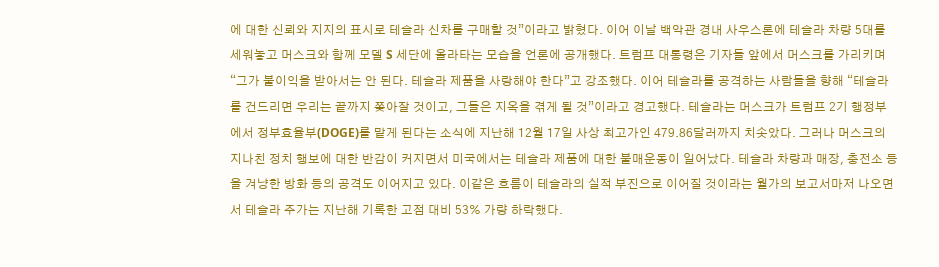에 대한 신뢰와 지지의 표시로 테슬라 신차를 구매할 것”이라고 밝혔다. 이어 이날 백악관 경내 사우스론에 테슬라 차량 5대를 세워놓고 머스크와 함께 모델 S 세단에 올라타는 모습을 언론에 공개했다. 트럼프 대통령은 기자들 앞에서 머스크를 가리키며 “그가 불이익을 받아서는 안 된다. 테슬라 제품을 사랑해야 한다”고 강조했다. 이어 테슬라를 공격하는 사람들을 향해 “테슬라를 건드리면 우리는 끝까지 쫒아잘 것이고, 그들은 지옥을 겪게 될 것”이라고 경고했다. 테슬라는 머스크가 트럼프 2기 행정부에서 정부효율부(DOGE)를 맡게 된다는 소식에 지난해 12월 17일 사상 최고가인 479.86달러까지 치솟았다. 그러나 머스크의 지나친 정치 행보에 대한 반감이 커지면서 미국에서는 테슬라 제품에 대한 불매운동이 일어났다. 테슬라 차량과 매장, 충전소 등을 겨냥한 방화 등의 공격도 이어지고 있다. 이같은 흐름이 테슬라의 실적 부진으로 이어질 것이라는 월가의 보고서마저 나오면서 테슬라 주가는 지난해 기록한 고점 대비 53% 가량 하락했다.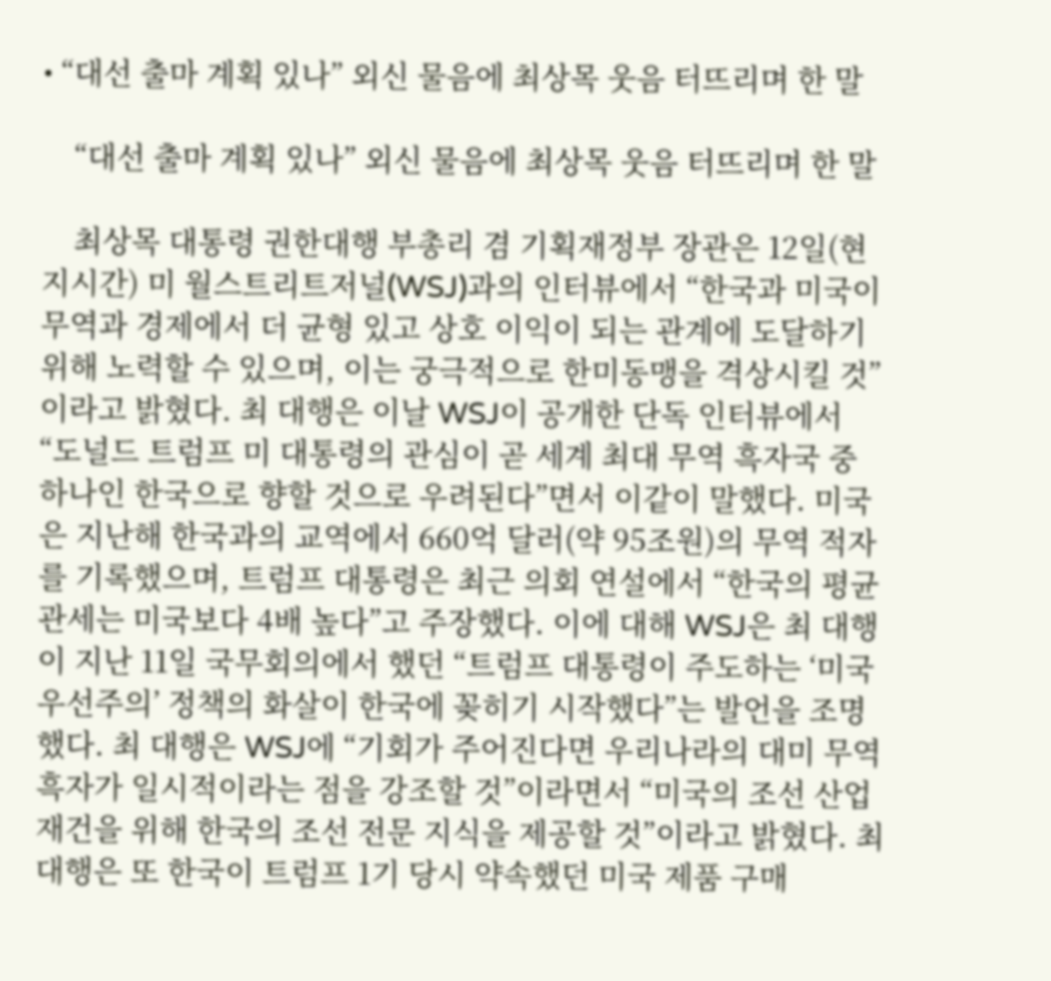• “대선 출마 계획 있나” 외신 물음에 최상목 웃음 터뜨리며 한 말

    “대선 출마 계획 있나” 외신 물음에 최상목 웃음 터뜨리며 한 말

    최상목 대통령 권한대행 부총리 겸 기획재정부 장관은 12일(현지시간) 미 월스트리트저널(WSJ)과의 인터뷰에서 “한국과 미국이 무역과 경제에서 더 균형 있고 상호 이익이 되는 관계에 도달하기 위해 노력할 수 있으며, 이는 궁극적으로 한미동맹을 격상시킬 것”이라고 밝혔다. 최 대행은 이날 WSJ이 공개한 단독 인터뷰에서 “도널드 트럼프 미 대통령의 관심이 곧 세계 최대 무역 흑자국 중 하나인 한국으로 향할 것으로 우려된다”면서 이같이 말했다. 미국은 지난해 한국과의 교역에서 660억 달러(약 95조원)의 무역 적자를 기록했으며, 트럼프 대통령은 최근 의회 연설에서 “한국의 평균 관세는 미국보다 4배 높다”고 주장했다. 이에 대해 WSJ은 최 대행이 지난 11일 국무회의에서 했던 “트럼프 대통령이 주도하는 ‘미국 우선주의’ 정책의 화살이 한국에 꽂히기 시작했다”는 발언을 조명했다. 최 대행은 WSJ에 “기회가 주어진다면 우리나라의 대미 무역 흑자가 일시적이라는 점을 강조할 것”이라면서 “미국의 조선 산업 재건을 위해 한국의 조선 전문 지식을 제공할 것”이라고 밝혔다. 최 대행은 또 한국이 트럼프 1기 당시 약속했던 미국 제품 구매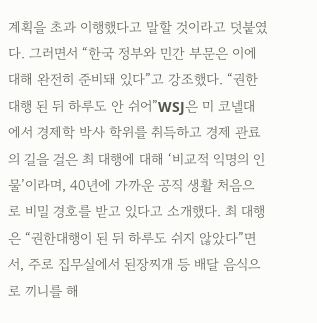계획을 초과 이행했다고 말할 것이라고 덧붙였다. 그러면서 “한국 정부와 민간 부문은 이에 대해 완전히 준비돼 있다”고 강조했다. “권한대행 된 뒤 하루도 안 쉬어”WSJ은 미 코넬대에서 경제학 박사 학위를 취득하고 경제 관료의 길을 걸은 최 대행에 대해 ‘비교적 익명의 인물’이라며, 40년에 가까운 공직 생활 처음으로 비밀 경호를 받고 있다고 소개했다. 최 대행은 “권한대행이 된 뒤 하루도 쉬지 않았다”면서, 주로 집무실에서 된장찌개 등 배달 음식으로 끼니를 해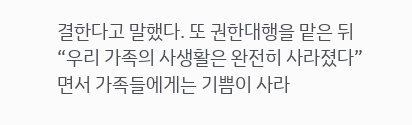결한다고 말했다. 또 권한대행을 맡은 뒤 “우리 가족의 사생활은 완전히 사라졌다”면서 가족들에게는 기쁨이 사라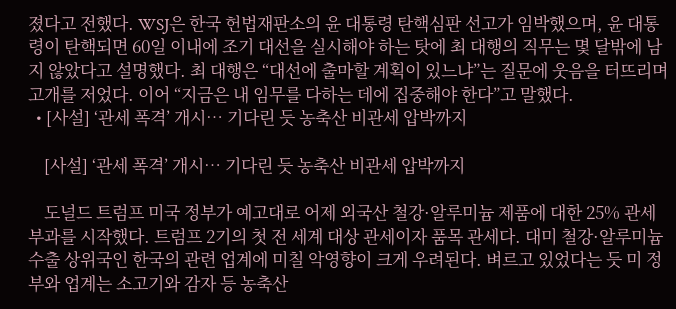졌다고 전했다. WSJ은 한국 헌법재판소의 윤 대통령 탄핵심판 선고가 임박했으며, 윤 대통령이 탄핵되면 60일 이내에 조기 대선을 실시해야 하는 탓에 최 대행의 직무는 몇 달밖에 남지 않았다고 설명했다. 최 대행은 “대선에 출마할 계획이 있느냐”는 질문에 웃음을 터뜨리며 고개를 저었다. 이어 “지금은 내 임무를 다하는 데에 집중해야 한다”고 말했다.
  • [사설] ‘관세 폭격’ 개시… 기다린 듯 농축산 비관세 압박까지

    [사설] ‘관세 폭격’ 개시… 기다린 듯 농축산 비관세 압박까지

    도널드 트럼프 미국 정부가 예고대로 어제 외국산 철강·알루미늄 제품에 대한 25% 관세 부과를 시작했다. 트럼프 2기의 첫 전 세계 대상 관세이자 품목 관세다. 대미 철강·알루미늄 수출 상위국인 한국의 관련 업계에 미칠 악영향이 크게 우려된다. 벼르고 있었다는 듯 미 정부와 업계는 소고기와 감자 등 농축산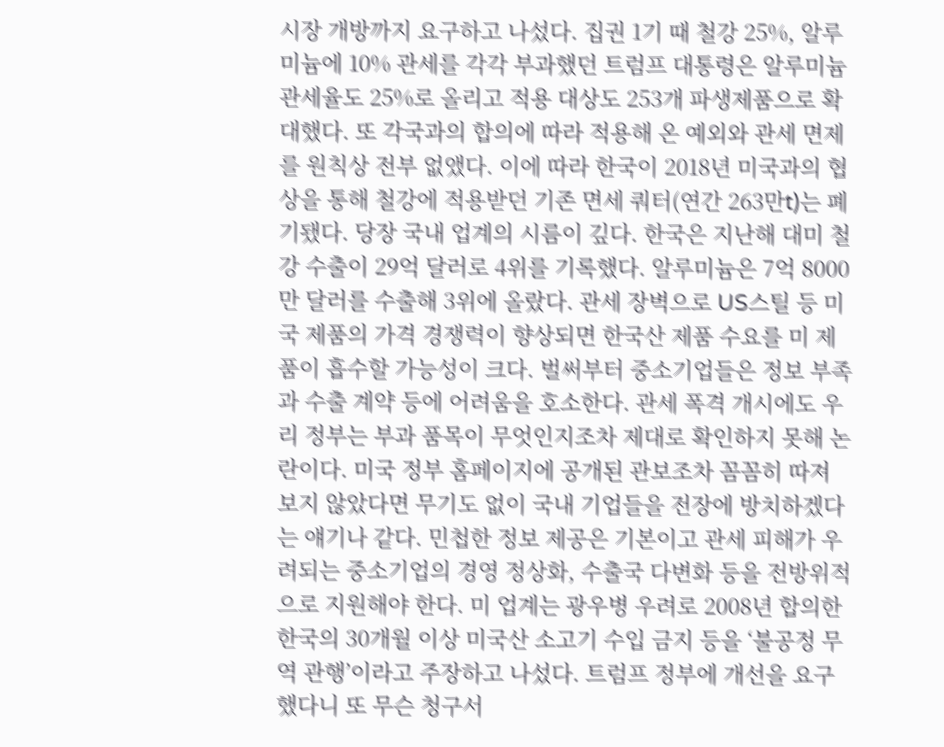시장 개방까지 요구하고 나섰다. 집권 1기 때 철강 25%, 알루미늄에 10% 관세를 각각 부과했던 트럼프 대통령은 알루미늄 관세율도 25%로 올리고 적용 대상도 253개 파생제품으로 확대했다. 또 각국과의 합의에 따라 적용해 온 예외와 관세 면제를 원칙상 전부 없앴다. 이에 따라 한국이 2018년 미국과의 협상을 통해 철강에 적용받던 기존 면세 쿼터(연간 263만t)는 폐기됐다. 당장 국내 업계의 시름이 깊다. 한국은 지난해 대미 철강 수출이 29억 달러로 4위를 기록했다. 알루미늄은 7억 8000만 달러를 수출해 3위에 올랐다. 관세 장벽으로 US스틸 등 미국 제품의 가격 경쟁력이 향상되면 한국산 제품 수요를 미 제품이 흡수할 가능성이 크다. 벌써부터 중소기업들은 정보 부족과 수출 계약 등에 어려움을 호소한다. 관세 폭격 개시에도 우리 정부는 부과 품목이 무엇인지조차 제대로 확인하지 못해 논란이다. 미국 정부 홈페이지에 공개된 관보조차 꼼꼼히 따져 보지 않았다면 무기도 없이 국내 기업들을 전장에 방치하겠다는 얘기나 같다. 민첩한 정보 제공은 기본이고 관세 피해가 우려되는 중소기업의 경영 정상화, 수출국 다변화 등을 전방위적으로 지원해야 한다. 미 업계는 광우병 우려로 2008년 합의한 한국의 30개월 이상 미국산 소고기 수입 금지 등을 ‘불공정 무역 관행’이라고 주장하고 나섰다. 트럼프 정부에 개선을 요구했다니 또 무슨 청구서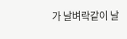가 날벼락같이 날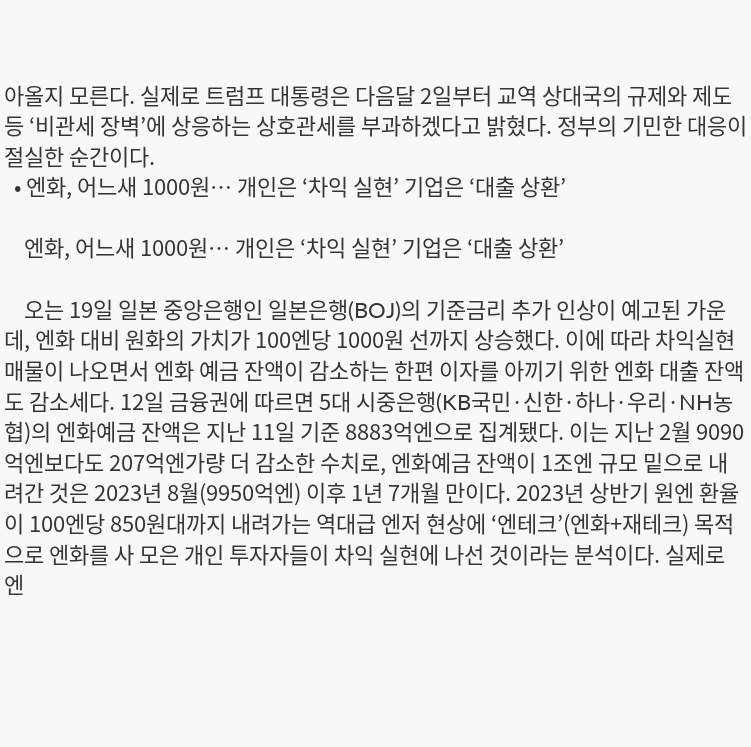아올지 모른다. 실제로 트럼프 대통령은 다음달 2일부터 교역 상대국의 규제와 제도 등 ‘비관세 장벽’에 상응하는 상호관세를 부과하겠다고 밝혔다. 정부의 기민한 대응이 절실한 순간이다.
  • 엔화, 어느새 1000원… 개인은 ‘차익 실현’ 기업은 ‘대출 상환’

    엔화, 어느새 1000원… 개인은 ‘차익 실현’ 기업은 ‘대출 상환’

    오는 19일 일본 중앙은행인 일본은행(BOJ)의 기준금리 추가 인상이 예고된 가운데, 엔화 대비 원화의 가치가 100엔당 1000원 선까지 상승했다. 이에 따라 차익실현 매물이 나오면서 엔화 예금 잔액이 감소하는 한편 이자를 아끼기 위한 엔화 대출 잔액도 감소세다. 12일 금융권에 따르면 5대 시중은행(KB국민·신한·하나·우리·NH농협)의 엔화예금 잔액은 지난 11일 기준 8883억엔으로 집계됐다. 이는 지난 2월 9090억엔보다도 207억엔가량 더 감소한 수치로, 엔화예금 잔액이 1조엔 규모 밑으로 내려간 것은 2023년 8월(9950억엔) 이후 1년 7개월 만이다. 2023년 상반기 원엔 환율이 100엔당 850원대까지 내려가는 역대급 엔저 현상에 ‘엔테크’(엔화+재테크) 목적으로 엔화를 사 모은 개인 투자자들이 차익 실현에 나선 것이라는 분석이다. 실제로 엔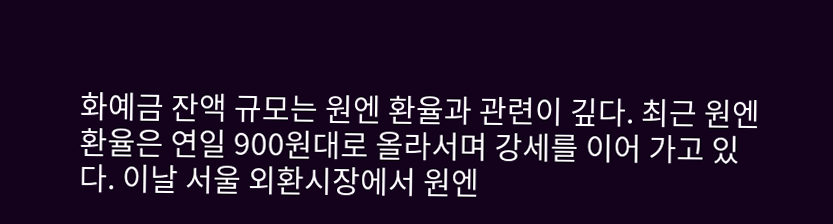화예금 잔액 규모는 원엔 환율과 관련이 깊다. 최근 원엔 환율은 연일 900원대로 올라서며 강세를 이어 가고 있다. 이날 서울 외환시장에서 원엔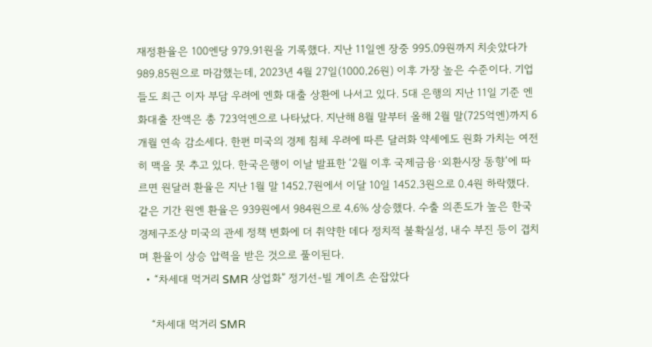재정환율은 100엔당 979.91원을 기록했다. 지난 11일엔 장중 995.09원까지 치솟았다가 989.85원으로 마감했는데, 2023년 4월 27일(1000.26원) 이후 가장 높은 수준이다. 기업들도 최근 이자 부담 우려에 엔화 대출 상환에 나서고 있다. 5대 은행의 지난 11일 기준 엔화대출 잔액은 총 723억엔으로 나타났다. 지난해 8월 말부터 올해 2월 말(725억엔)까지 6개월 연속 감소세다. 한편 미국의 경제 침체 우려에 따른 달러화 약세에도 원화 가치는 여전히 맥을 못 추고 있다. 한국은행이 이날 발표한 ‘2월 이후 국제금융·외환시장 동향’에 따르면 원달러 환율은 지난 1월 말 1452.7원에서 이달 10일 1452.3원으로 0.4원 하락했다. 같은 기간 원엔 환율은 939원에서 984원으로 4.6% 상승했다. 수출 의존도가 높은 한국 경제구조상 미국의 관세 정책 변화에 더 취약한 데다 정치적 불확실성, 내수 부진 등이 겹치며 환율이 상승 압력을 받은 것으로 풀이된다.
  • “차세대 먹거리 SMR 상업화” 정기선-빌 게이츠 손잡았다

    “차세대 먹거리 SMR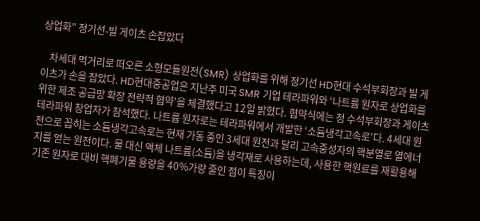상업화” 정기선-빌 게이츠 손잡았다

    차세대 먹거리로 떠오른 소형모듈원전(SMR) 상업화를 위해 정기선 HD현대 수석부회장과 빌 게이츠가 손을 잡았다. HD현대중공업은 지난주 미국 SMR 기업 테라파워와 ‘나트륨 원자로 상업화를 위한 제조 공급망 확장 전략적 협약’을 체결했다고 12일 밝혔다. 협약식에는 정 수석부회장과 게이츠 테라파워 창업자가 참석했다. 나트륨 원자로는 테라파워에서 개발한 ‘소듐냉각고속로’다. 4세대 원전으로 꼽히는 소듐냉각고속로는 현재 가동 중인 3세대 원전과 달리 고속중성자의 핵분열로 열에너지를 얻는 원전이다. 물 대신 액체 나트륨(소듐)을 냉각재로 사용하는데, 사용한 핵원료를 재활용해 기존 원자로 대비 핵폐기물 용량을 40%가량 줄인 점이 특징이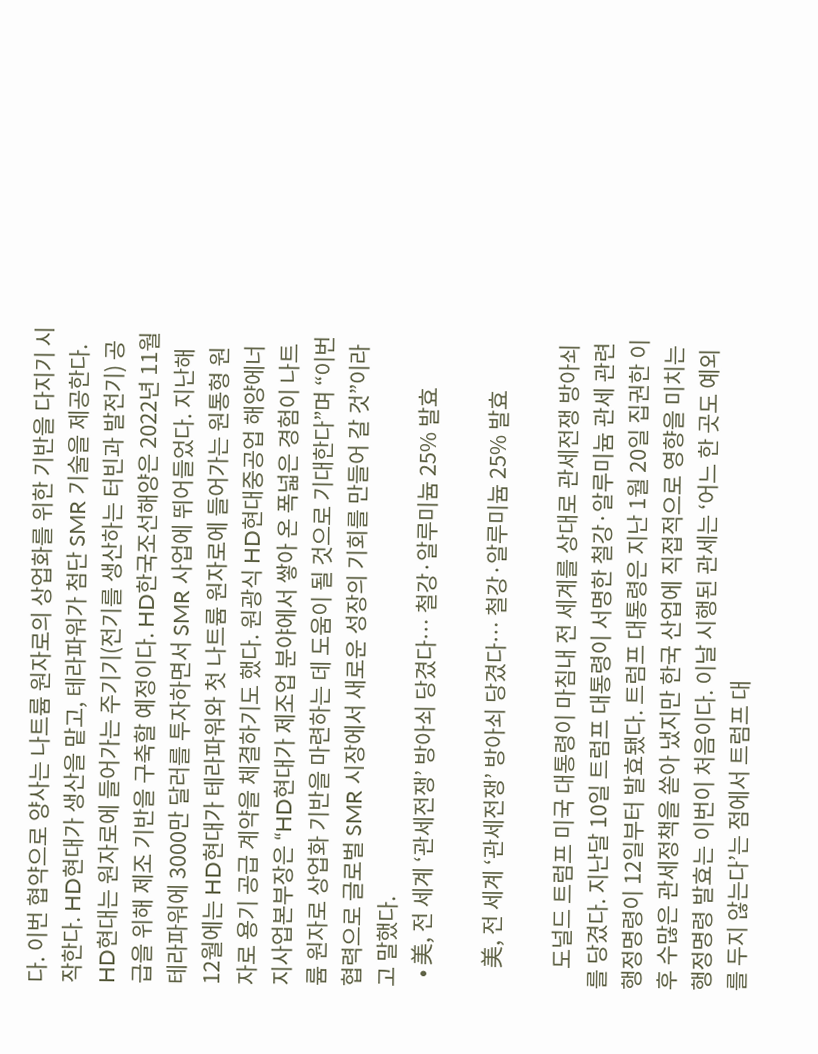다. 이번 협약으로 양사는 나트륨 원자로의 상업화를 위한 기반을 다지기 시작한다. HD현대가 생산을 맡고, 테라파워가 첨단 SMR 기술을 제공한다. HD현대는 원자로에 들어가는 주기기(전기를 생산하는 터빈과 발전기) 공급을 위해 제조 기반을 구축할 예정이다. HD한국조선해양은 2022년 11월 테라파워에 3000만 달러를 투자하면서 SMR 사업에 뛰어들었다. 지난해 12월에는 HD현대가 테라파워와 첫 나트륨 원자로에 들어가는 원통형 원자로 용기 공급 계약을 체결하기도 했다. 원광식 HD현대중공업 해양에너지사업본부장은 “HD현대가 제조업 분야에서 쌓아 온 폭넓은 경험이 나트륨 원자로 상업화 기반을 마련하는 데 도움이 될 것으로 기대한다”며 “이번 협력으로 글로벌 SMR 시장에서 새로운 성장의 기회를 만들어 갈 것”이라고 말했다.
  • 美, 전 세계 ‘관세전쟁’ 방아쇠 당겼다… 철강·알루미늄 25% 발효

    美, 전 세계 ‘관세전쟁’ 방아쇠 당겼다… 철강·알루미늄 25% 발효

    도널드 트럼프 미국 대통령이 마침내 전 세계를 상대로 관세전쟁 방아쇠를 당겼다. 지난달 10일 트럼프 대통령이 서명한 철강·알루미늄 관세 관련 행정명령이 12일부터 발효됐다. 트럼프 대통령은 지난 1월 20일 집권한 이후 수많은 관세정책을 쏟아 냈지만 한국 산업에 직접적으로 영향을 미치는 행정명령 발효는 이번이 처음이다. 이날 시행된 관세는 ‘어느 한 곳도 예외를 두지 않는다’는 점에서 트럼프 대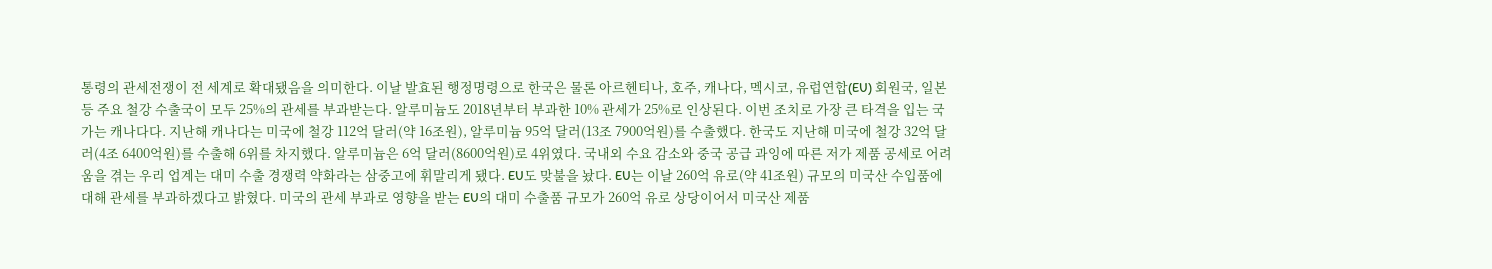통령의 관세전쟁이 전 세계로 확대됐음을 의미한다. 이날 발효된 행정명령으로 한국은 물론 아르헨티나, 호주, 캐나다, 멕시코, 유럽연합(EU) 회원국, 일본 등 주요 철강 수출국이 모두 25%의 관세를 부과받는다. 알루미늄도 2018년부터 부과한 10% 관세가 25%로 인상된다. 이번 조치로 가장 큰 타격을 입는 국가는 캐나다다. 지난해 캐나다는 미국에 철강 112억 달러(약 16조원), 알루미늄 95억 달러(13조 7900억원)를 수출했다. 한국도 지난해 미국에 철강 32억 달러(4조 6400억원)를 수출해 6위를 차지했다. 알루미늄은 6억 달러(8600억원)로 4위였다. 국내외 수요 감소와 중국 공급 과잉에 따른 저가 제품 공세로 어려움을 겪는 우리 업계는 대미 수출 경쟁력 약화라는 삼중고에 휘말리게 됐다. EU도 맞불을 놨다. EU는 이날 260억 유로(약 41조원) 규모의 미국산 수입품에 대해 관세를 부과하겠다고 밝혔다. 미국의 관세 부과로 영향을 받는 EU의 대미 수출품 규모가 260억 유로 상당이어서 미국산 제품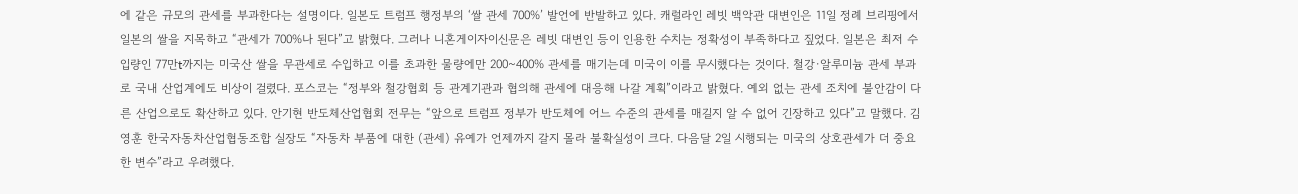에 같은 규모의 관세를 부과한다는 설명이다. 일본도 트럼프 행정부의 ‘쌀 관세 700%’ 발언에 반발하고 있다. 캐럴라인 레빗 백악관 대변인은 11일 정례 브리핑에서 일본의 쌀을 지목하고 “관세가 700%나 된다”고 밝혔다. 그러나 니혼게이자이신문은 레빗 대변인 등이 인용한 수치는 정확성이 부족하다고 짚었다. 일본은 최저 수입량인 77만t까지는 미국산 쌀을 무관세로 수입하고 이를 초과한 물량에만 200~400% 관세를 매기는데 미국이 이를 무시했다는 것이다. 철강·알루미늄 관세 부과로 국내 산업계에도 비상이 걸렸다. 포스코는 “정부와 철강협회 등 관계기관과 협의해 관세에 대응해 나갈 계획”이라고 밝혔다. 예외 없는 관세 조치에 불안감이 다른 산업으로도 확산하고 있다. 안기현 반도체산업협회 전무는 “앞으로 트럼프 정부가 반도체에 어느 수준의 관세를 매길지 알 수 없어 긴장하고 있다”고 말했다. 김영훈 한국자동차산업협동조합 실장도 “자동차 부품에 대한 (관세) 유예가 언제까지 갈지 몰라 불확실성이 크다. 다음달 2일 시행되는 미국의 상호관세가 더 중요한 변수”라고 우려했다.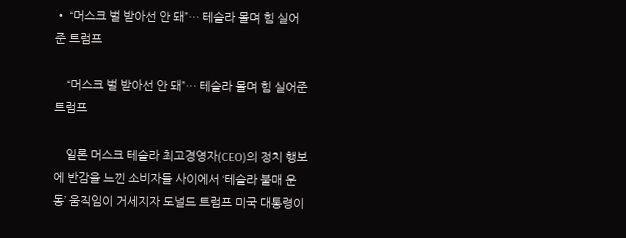• “머스크 벌 받아선 안 돼”… 테슬라 몰며 힘 실어준 트럼프

    “머스크 벌 받아선 안 돼”… 테슬라 몰며 힘 실어준 트럼프

    일론 머스크 테슬라 최고경영자(CEO)의 정치 행보에 반감을 느낀 소비자들 사이에서 ‘테슬라 불매 운동’ 움직임이 거세지자 도널드 트럼프 미국 대통령이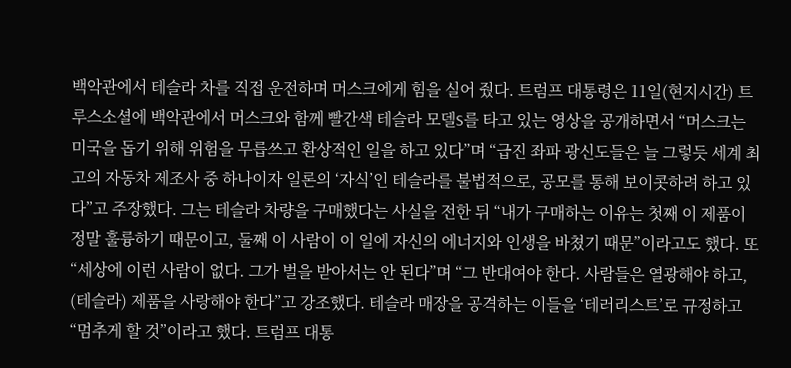백악관에서 테슬라 차를 직접 운전하며 머스크에게 힘을 실어 줬다. 트럼프 대통령은 11일(현지시간) 트루스소셜에 백악관에서 머스크와 함께 빨간색 테슬라 모델S를 타고 있는 영상을 공개하면서 “머스크는 미국을 돕기 위해 위험을 무릅쓰고 환상적인 일을 하고 있다”며 “급진 좌파 광신도들은 늘 그렇듯 세계 최고의 자동차 제조사 중 하나이자 일론의 ‘자식’인 테슬라를 불법적으로, 공모를 통해 보이콧하려 하고 있다”고 주장했다. 그는 테슬라 차량을 구매했다는 사실을 전한 뒤 “내가 구매하는 이유는 첫째 이 제품이 정말 훌륭하기 때문이고, 둘째 이 사람이 이 일에 자신의 에너지와 인생을 바쳤기 때문”이라고도 했다. 또 “세상에 이런 사람이 없다. 그가 벌을 받아서는 안 된다”며 “그 반대여야 한다. 사람들은 열광해야 하고, (테슬라) 제품을 사랑해야 한다”고 강조했다. 테슬라 매장을 공격하는 이들을 ‘테러리스트’로 규정하고 “멈추게 할 것”이라고 했다. 트럼프 대통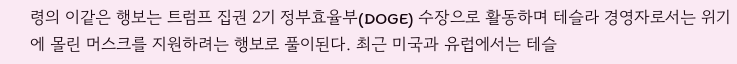령의 이같은 행보는 트럼프 집권 2기 정부효율부(DOGE) 수장으로 활동하며 테슬라 경영자로서는 위기에 몰린 머스크를 지원하려는 행보로 풀이된다. 최근 미국과 유럽에서는 테슬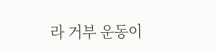라 거부 운동이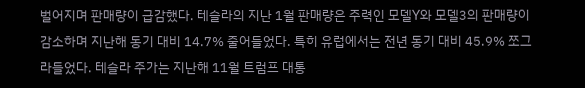벌어지며 판매량이 급감했다. 테슬라의 지난 1월 판매량은 주력인 모델Y와 모델3의 판매량이 감소하며 지난해 동기 대비 14.7% 줄어들었다. 특히 유럽에서는 전년 동기 대비 45.9% 쪼그라들었다. 테슬라 주가는 지난해 11월 트럼프 대통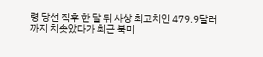령 당선 직후 한 달 뒤 사상 최고치인 479.9달러까지 치솟았다가 최근 북미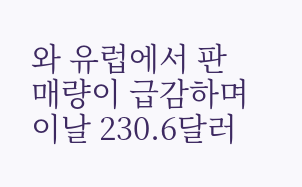와 유럽에서 판매량이 급감하며 이날 230.6달러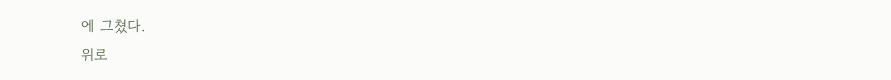에 그쳤다.
위로